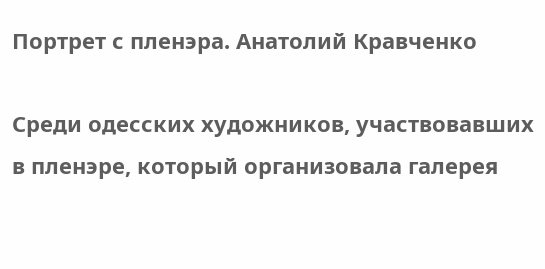Портрет с пленэра. Анатолий Кравченко

Среди одесских художников, участвовавших в пленэре, который организовала галерея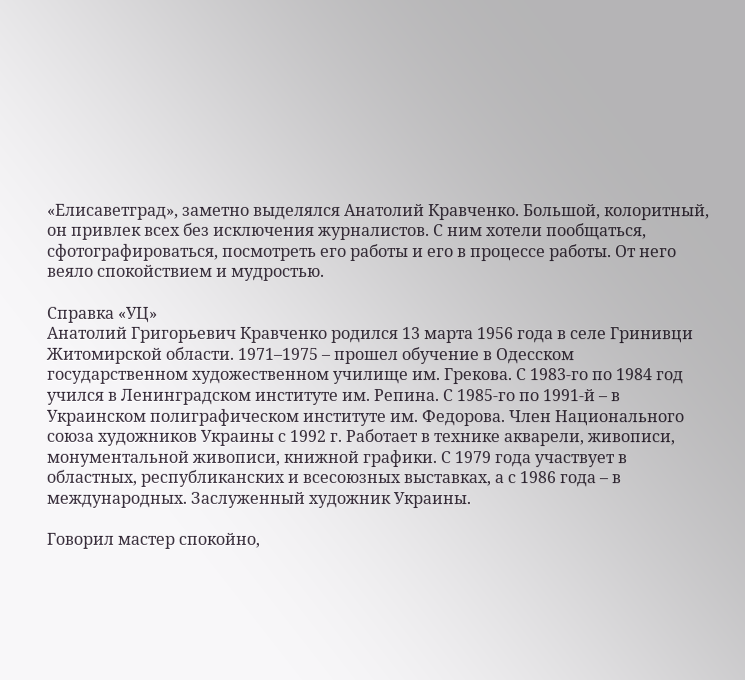«Елисаветград», заметно выделялся Анатолий Кравченко. Большой, колоритный, он привлек всех без исключения журналистов. С ним хотели пообщаться, сфотографироваться, посмотреть его работы и его в процессе работы. От него веяло спокойствием и мудростью.

Справка «УЦ»
Анатолий Григорьевич Кравченко родился 13 марта 1956 года в селе Гринивци Житомирской области. 1971–1975 – прошел обучение в Одесском государственном художественном училище им. Грекова. С 1983-го по 1984 год учился в Ленинградском институте им. Репина. С 1985-го по 1991-й – в Украинском полиграфическом институте им. Федорова. Член Национального союза художников Украины с 1992 г. Работает в технике акварели, живописи, монументальной живописи, книжной графики. С 1979 года участвует в областных, республиканских и всесоюзных выставках, а с 1986 года – в международных. Заслуженный художник Украины.

Говорил мастер спокойно,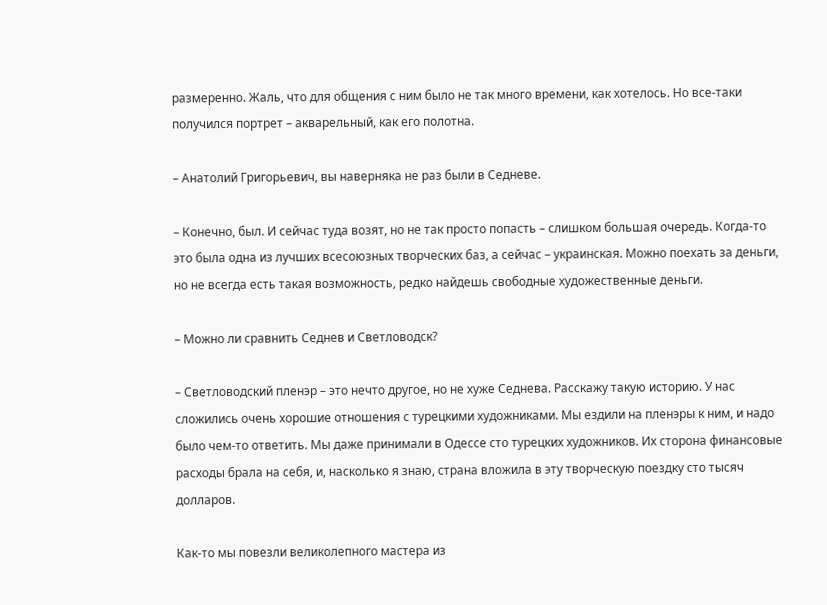размеренно. Жаль, что для общения с ним было не так много времени, как хотелось. Но все-таки получился портрет – акварельный, как его полотна.

– Анатолий Григорьевич, вы наверняка не раз были в Седневе.

– Конечно, был. И сейчас туда возят, но не так просто попасть – слишком большая очередь. Когда-то это была одна из лучших всесоюзных творческих баз, а сейчас – украинская. Можно поехать за деньги, но не всегда есть такая возможность, редко найдешь свободные художественные деньги.

– Можно ли сравнить Седнев и Светловодск?

– Светловодский пленэр – это нечто другое, но не хуже Седнева. Расскажу такую историю. У нас сложились очень хорошие отношения с турецкими художниками. Мы ездили на пленэры к ним, и надо было чем-то ответить. Мы даже принимали в Одессе сто турецких художников. Их сторона финансовые расходы брала на себя, и, насколько я знаю, страна вложила в эту творческую поездку сто тысяч долларов.

Как-то мы повезли великолепного мастера из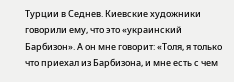Турции в Седнев. Киевские художники говорили ему, что это «украинский Барбизон». А он мне говорит: «Толя, я только что приехал из Барбизона, и мне есть с чем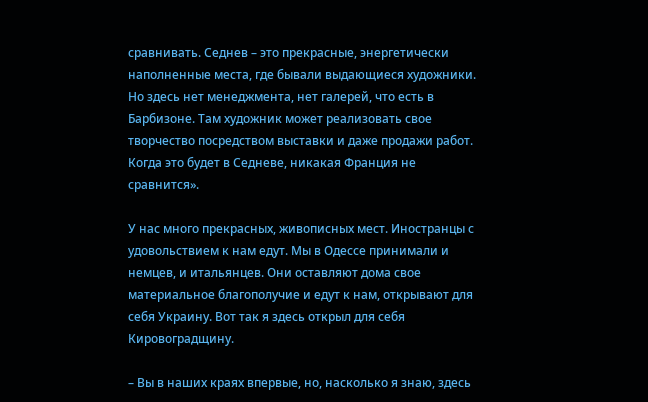сравнивать. Седнев – это прекрасные, энергетически наполненные места, где бывали выдающиеся художники. Но здесь нет менеджмента, нет галерей, что есть в Барбизоне. Там художник может реализовать свое творчество посредством выставки и даже продажи работ. Когда это будет в Седневе, никакая Франция не сравнится».

У нас много прекрасных, живописных мест. Иностранцы с удовольствием к нам едут. Мы в Одессе принимали и немцев, и итальянцев. Они оставляют дома свое материальное благополучие и едут к нам, открывают для себя Украину. Вот так я здесь открыл для себя Кировоградщину.

– Вы в наших краях впервые, но, насколько я знаю, здесь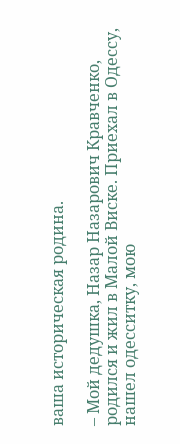ваша историческая родина.

– Мой дедушка, Назар Назарович Кравченко, родился и жил в Малой Виске. Приехал в Одессу, нашел одесситку, мою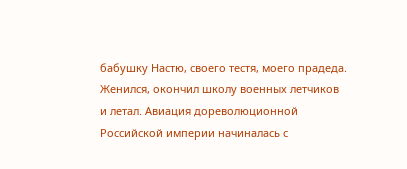бабушку Настю, своего тестя, моего прадеда. Женился, окончил школу военных летчиков и летал. Авиация дореволюционной Российской империи начиналась с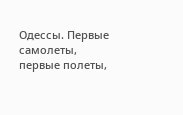Одессы. Первые самолеты, первые полеты,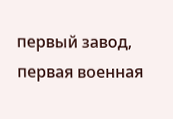первый завод, первая военная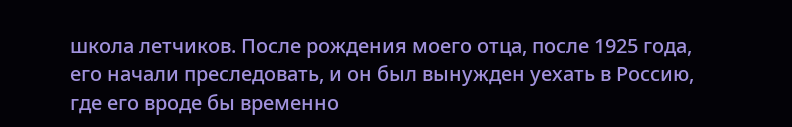школа летчиков. После рождения моего отца, после 1925 года, его начали преследовать, и он был вынужден уехать в Россию, где его вроде бы временно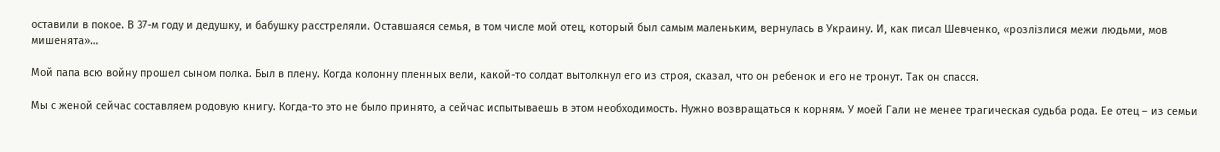оставили в покое. В 37-м году и дедушку, и бабушку расстреляли. Оставшаяся семья, в том числе мой отец, который был самым маленьким, вернулась в Украину. И, как писал Шевченко, «розлізлися межи людьми, мов мишенята»…

Мой папа всю войну прошел сыном полка. Был в плену. Когда колонну пленных вели, какой-то солдат вытолкнул его из строя, сказал, что он ребенок и его не тронут. Так он спасся.

Мы с женой сейчас составляем родовую книгу. Когда-то это не было принято, а сейчас испытываешь в этом необходимость. Нужно возвращаться к корням. У моей Гали не менее трагическая судьба рода. Ее отец – из семьи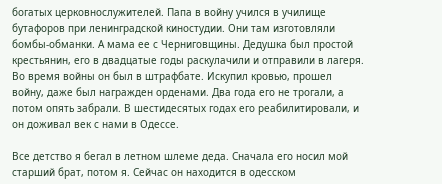богатых церковнослужителей. Папа в войну учился в училище бутафоров при ленинградской киностудии. Они там изготовляли бомбы-обманки. А мама ее с Черниговщины. Дедушка был простой крестьянин, его в двадцатые годы раскулачили и отправили в лагеря. Во время войны он был в штрафбате. Искупил кровью, прошел войну, даже был награжден орденами. Два года его не трогали, а потом опять забрали. В шестидесятых годах его реабилитировали, и он доживал век с нами в Одессе.

Все детство я бегал в летном шлеме деда. Сначала его носил мой старший брат, потом я. Сейчас он находится в одесском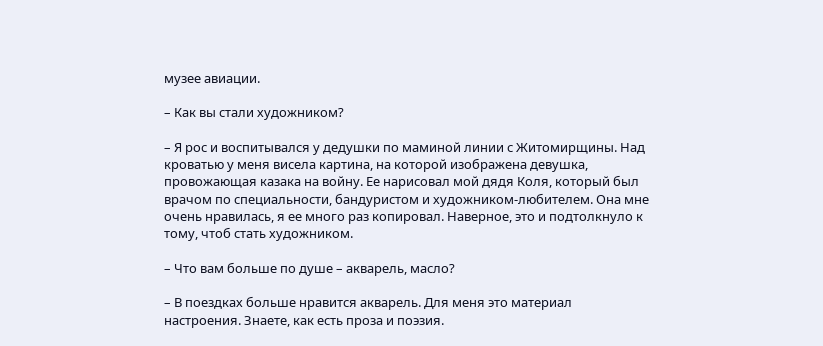музее авиации.

– Как вы стали художником?

– Я рос и воспитывался у дедушки по маминой линии с Житомирщины. Над кроватью у меня висела картина, на которой изображена девушка, провожающая казака на войну. Ее нарисовал мой дядя Коля, который был врачом по специальности, бандуристом и художником-любителем. Она мне очень нравилась, я ее много раз копировал. Наверное, это и подтолкнуло к тому, чтоб стать художником.

– Что вам больше по душе – акварель, масло?

– В поездках больше нравится акварель. Для меня это материал настроения. Знаете, как есть проза и поэзия.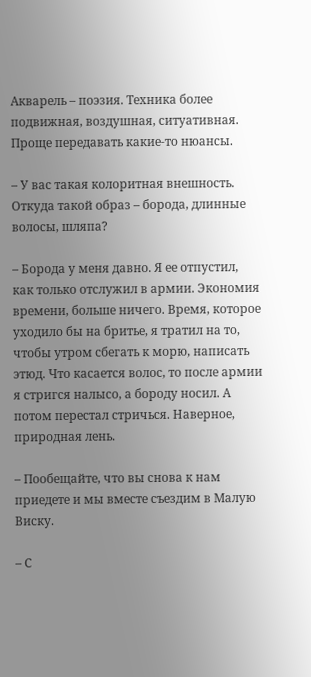Акварель – поэзия. Техника более подвижная, воздушная, ситуативная. Проще передавать какие-то нюансы.

– У вас такая колоритная внешность. Откуда такой образ – борода, длинные волосы, шляпа?

– Борода у меня давно. Я ее отпустил, как только отслужил в армии. Экономия времени, больше ничего. Время, которое уходило бы на бритье, я тратил на то, чтобы утром сбегать к морю, написать этюд. Что касается волос, то после армии я стригся налысо, а бороду носил. А потом перестал стричься. Наверное, природная лень.

– Пообещайте, что вы снова к нам приедете и мы вместе съездим в Малую Виску.

– С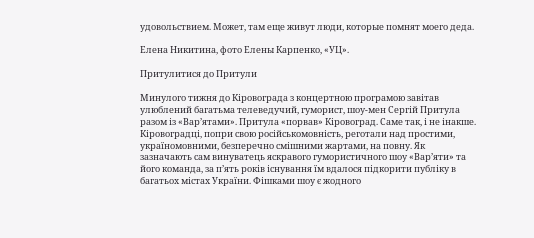удовольствием. Может, там еще живут люди, которые помнят моего деда.

Елена Никитина, фото Елены Карпенко, «УЦ».

Притулитися до Притули

Минулого тижня до Кіровограда з концертною програмою завітав улюблений багатьма телеведучий, гуморист, шоу-мен Сергій Притула разом із «Вар’ятами». Притула «порвав» Кіровоград. Саме так, і не інакше. Кіровоградці, попри свою російськомовність, реготали над простими, україномовними, безперечно смішними жартами, на повну. Як зазначають сам винуватець яскравого гумористичного шоу «Вар’яти» та його команда, за п’ять років існування їм вдалося підкорити публіку в багатьох містах України. Фішками шоу є жодного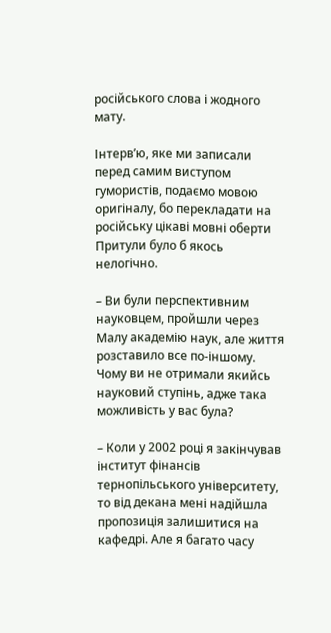російського слова і жодного мату.

Інтерв’ю, яке ми записали перед самим виступом гумористів, подаємо мовою оригіналу, бо перекладати на російську цікаві мовні оберти Притули було б якось нелогічно.

– Ви були перспективним науковцем, пройшли через Малу академію наук, але життя розставило все по-іншому. Чому ви не отримали якийсь науковий ступінь, адже така можливість у вас була?

– Коли у 2002 році я закінчував інститут фінансів тернопільського університету, то від декана мені надійшла пропозиція залишитися на кафедрі. Але я багато часу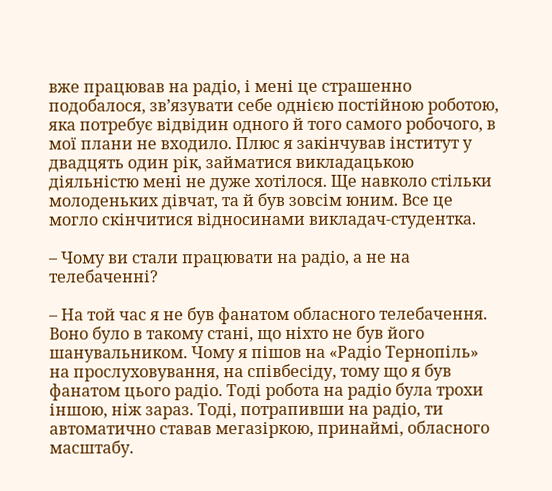вже працював на радіо, і мені це страшенно подобалося, зв’язувати себе однією постійною роботою, яка потребує відвідин одного й того самого робочого, в мої плани не входило. Плюс я закінчував інститут у двадцять один рік, займатися викладацькою діяльністю мені не дуже хотілося. Ще навколо стільки молоденьких дівчат, та й був зовсім юним. Все це могло скінчитися відносинами викладач-студентка.

– Чому ви стали працювати на радіо, а не на телебаченні?

– На той час я не був фанатом обласного телебачення. Воно було в такому стані, що ніхто не був його шанувальником. Чому я пішов на «Радіо Тернопіль» на прослуховування, на співбесіду, тому що я був фанатом цього радіо. Тоді робота на радіо була трохи іншою, ніж зараз. Тоді, потрапивши на радіо, ти автоматично ставав мегазіркою, принаймі, обласного масштабу.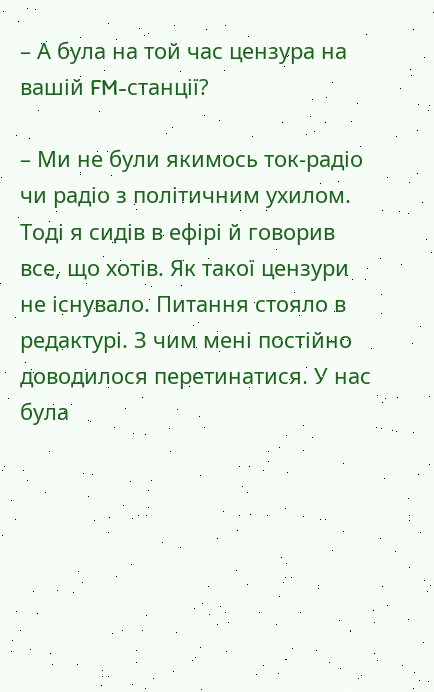– А була на той час цензура на вашій FM-станції?

– Ми не були якимось ток-радіо чи радіо з політичним ухилом. Тоді я сидів в ефірі й говорив все, що хотів. Як такої цензури не існувало. Питання стояло в редактурі. З чим мені постійно доводилося перетинатися. У нас була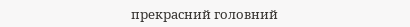прекрасний головний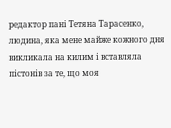редактор пані Тетяна Тарасенко, людина, яка мене майже кожного дня викликала на килим і вставляла пістонів за те, що моя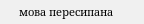мова пересипана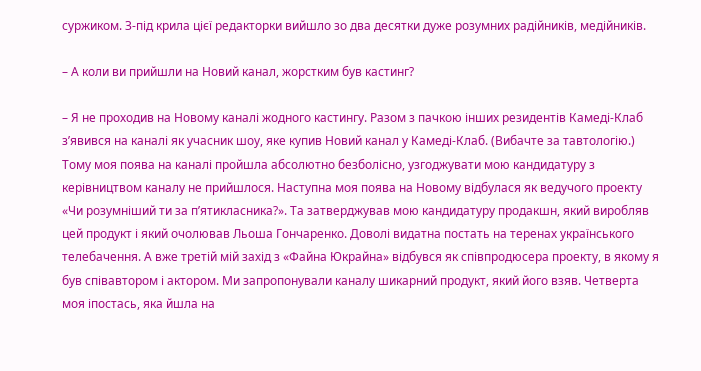суржиком. З-під крила цієї редакторки вийшло зо два десятки дуже розумних радійників, медійників.

– А коли ви прийшли на Новий канал, жорстким був кастинг?

– Я не проходив на Новому каналі жодного кастингу. Разом з пачкою інших резидентів Камеді-Клаб з’явився на каналі як учасник шоу, яке купив Новий канал у Камеді-Клаб. (Вибачте за тавтологію.) Тому моя поява на каналі пройшла абсолютно безболісно, узгоджувати мою кандидатуру з керівництвом каналу не прийшлося. Наступна моя поява на Новому відбулася як ведучого проекту «Чи розумніший ти за п’ятикласника?». Та затверджував мою кандидатуру продакшн, який виробляв цей продукт і який очолював Льоша Гончаренко. Доволі видатна постать на теренах українського телебачення. А вже третій мій захід з «Файна Юкрайна» відбувся як співпродюсера проекту, в якому я був співавтором і актором. Ми запропонували каналу шикарний продукт, який його взяв. Четверта моя іпостась, яка йшла на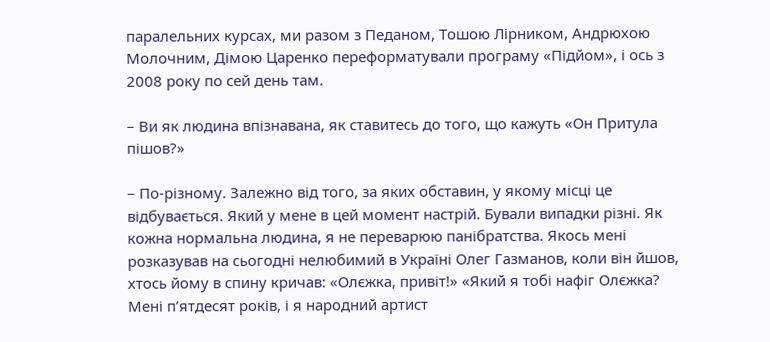паралельних курсах, ми разом з Педаном, Тошою Лірником, Андрюхою Молочним, Дімою Царенко переформатували програму «Підйом», і ось з 2008 року по сей день там.

– Ви як людина впізнавана, як ставитесь до того, що кажуть «Он Притула пішов?»

– По-різному. Залежно від того, за яких обставин, у якому місці це відбувається. Який у мене в цей момент настрій. Бували випадки різні. Як кожна нормальна людина, я не переварюю панібратства. Якось мені розказував на сьогодні нелюбимий в Україні Олег Газманов, коли він йшов, хтось йому в спину кричав: «Олєжка, привіт!» «Який я тобі нафіг Олєжка? Мені п’ятдесят років, і я народний артист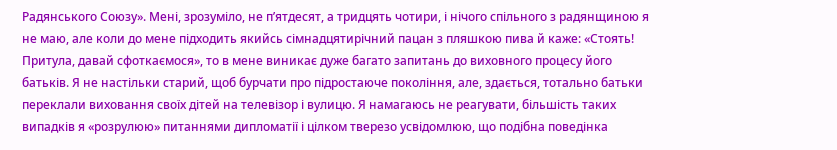Радянського Союзу». Мені, зрозуміло, не п’ятдесят, а тридцять чотири, і нічого спільного з радянщиною я не маю, але коли до мене підходить якийсь сімнадцятирічний пацан з пляшкою пива й каже: «Стоять! Притула, давай сфоткаємося», то в мене виникає дуже багато запитань до виховного процесу його батьків. Я не настільки старий, щоб бурчати про підростаюче покоління, але, здається, тотально батьки переклали виховання своїх дітей на телевізор і вулицю. Я намагаюсь не реагувати, більшість таких випадків я «розрулюю» питаннями дипломатії і цілком тверезо усвідомлюю, що подібна поведінка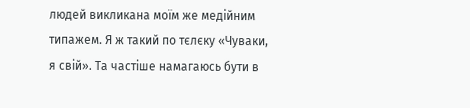людей викликана моїм же медійним типажем. Я ж такий по тєлєку «Чуваки, я свій». Та частіше намагаюсь бути в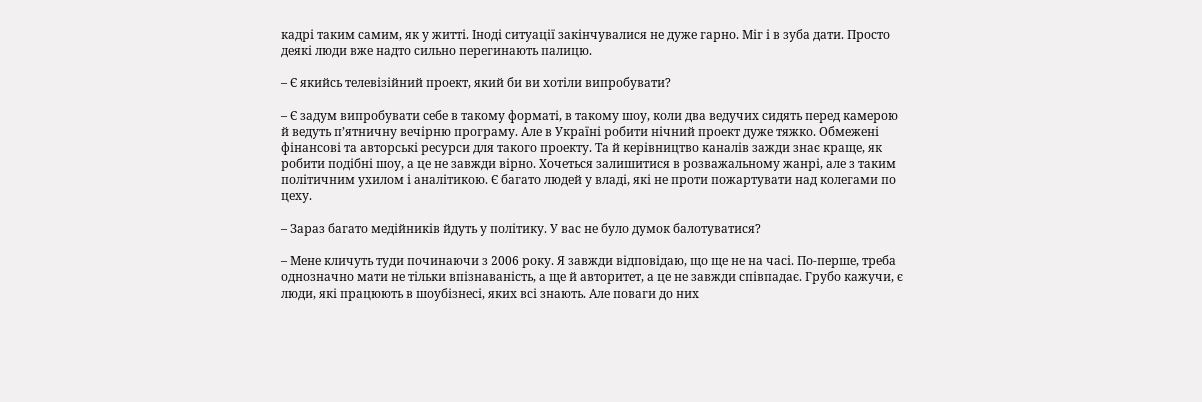кадрі таким самим, як у житті. Іноді ситуації закінчувалися не дуже гарно. Міг і в зуба дати. Просто деякі люди вже надто сильно перегинають палицю.

– Є якийсь телевізійний проект, який би ви хотіли випробувати?

– Є задум випробувати себе в такому форматі, в такому шоу, коли два ведучих сидять перед камерою й ведуть п’ятничну вечірню програму. Але в Україні робити нічний проект дуже тяжко. Обмежені фінансові та авторські ресурси для такого проекту. Та й керівництво каналів зажди знає краще, як робити подібні шоу, а це не завжди вірно. Хочеться залишитися в розважальному жанрі, але з таким політичним ухилом і аналітикою. Є багато людей у владі, які не проти пожартувати над колегами по цеху.

– Зараз багато медійників йдуть у політику. У вас не було думок балотуватися?

– Мене кличуть туди починаючи з 2006 року. Я завжди відповідаю, що ще не на часі. По-перше, треба однозначно мати не тільки впізнаваність, а ще й авторитет, а це не завжди співпадає. Грубо кажучи, є люди, які працюють в шоубізнесі, яких всі знають. Але поваги до них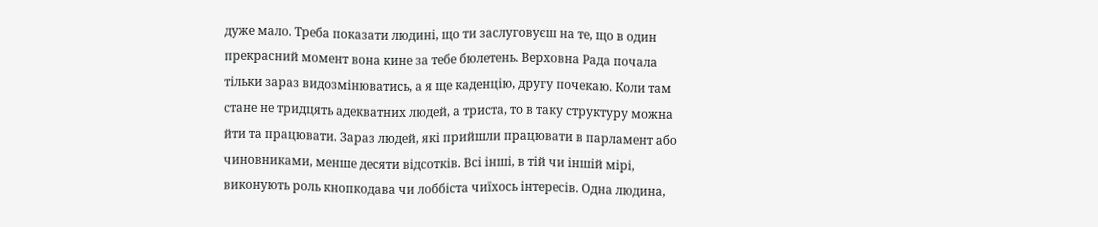дуже мало. Треба показати людині, що ти заслуговуєш на те, що в один прекрасний момент вона кине за тебе бюлетень. Верховна Рада почала тільки зараз видозмінюватись, а я ще каденцію, другу почекаю. Коли там стане не тридцять адекватних людей, а триста, то в таку структуру можна йти та працювати. Зараз людей, які прийшли працювати в парламент або чиновниками, менше десяти відсотків. Всі інші, в тій чи іншій мірі, виконують роль кнопкодава чи лоббіста чиїхось інтересів. Одна людина,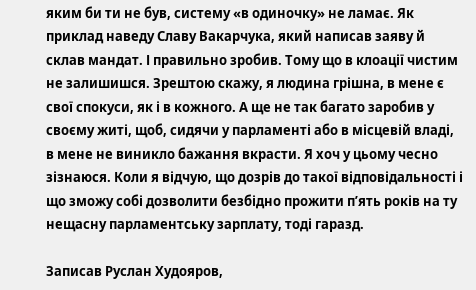яким би ти не був, систему «в одиночку» не ламає. Як приклад наведу Славу Вакарчука, який написав заяву й склав мандат. І правильно зробив. Тому що в клоації чистим не залишишся. Зрештою скажу, я людина грішна, в мене є свої спокуси, як і в кожного. А ще не так багато заробив у своєму житі, щоб, сидячи у парламенті або в місцевій владі, в мене не виникло бажання вкрасти. Я хоч у цьому чесно зізнаюся. Коли я відчую, що дозрів до такої відповідальності і що зможу собі дозволити безбідно прожити п’ять років на ту нещасну парламентську зарплату, тоді гаразд.

Записав Руслан Худояров,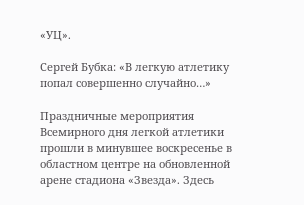«УЦ».

Сергей Бубка: «В легкую атлетику попал совершенно случайно…»

Праздничные мероприятия Всемирного дня легкой атлетики прошли в минувшее воскресенье в областном центре на обновленной арене стадиона «Звезда». Здесь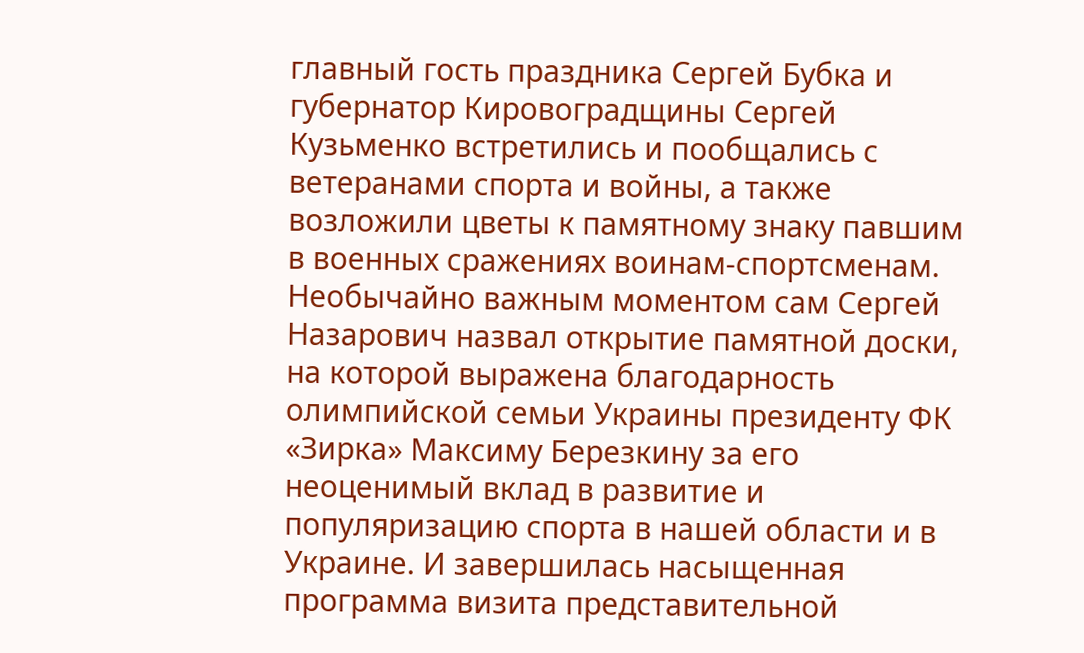главный гость праздника Сергей Бубка и губернатор Кировоградщины Сергей Кузьменко встретились и пообщались с ветеранами спорта и войны, а также возложили цветы к памятному знаку павшим в военных сражениях воинам-спортсменам. Необычайно важным моментом сам Сергей Назарович назвал открытие памятной доски, на которой выражена благодарность олимпийской семьи Украины президенту ФК «Зирка» Максиму Березкину за его неоценимый вклад в развитие и популяризацию спорта в нашей области и в Украине. И завершилась насыщенная программа визита представительной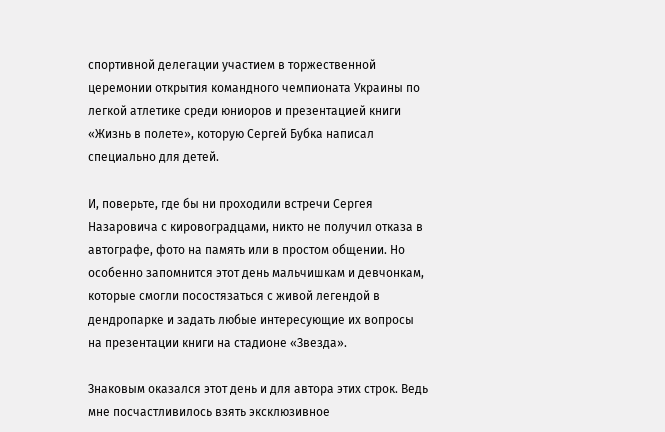спортивной делегации участием в торжественной церемонии открытия командного чемпионата Украины по легкой атлетике среди юниоров и презентацией книги «Жизнь в полете», которую Сергей Бубка написал специально для детей.

И, поверьте, где бы ни проходили встречи Сергея Назаровича с кировоградцами, никто не получил отказа в автографе, фото на память или в простом общении. Но особенно запомнится этот день мальчишкам и девчонкам, которые смогли посостязаться с живой легендой в дендропарке и задать любые интересующие их вопросы на презентации книги на стадионе «Звезда».

Знаковым оказался этот день и для автора этих строк. Ведь мне посчастливилось взять эксклюзивное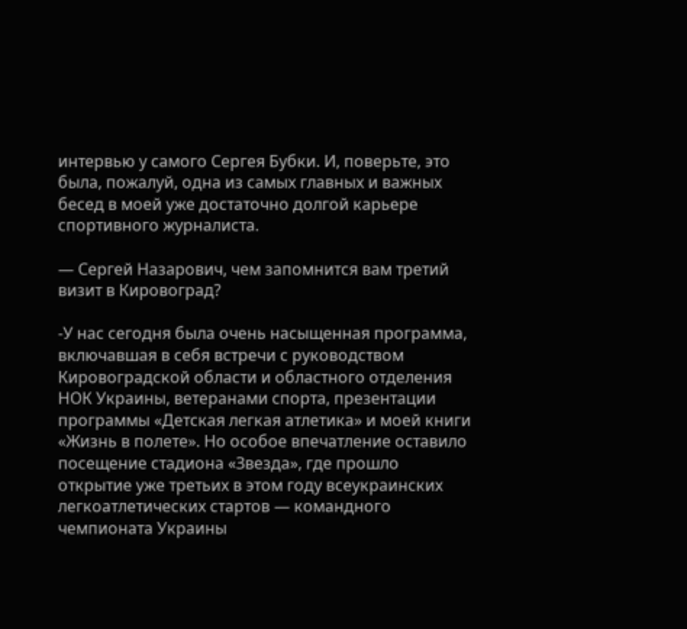интервью у самого Сергея Бубки. И, поверьте, это была, пожалуй, одна из самых главных и важных бесед в моей уже достаточно долгой карьере спортивного журналиста.

— Сергей Назарович, чем запомнится вам третий визит в Кировоград?

-У нас сегодня была очень насыщенная программа, включавшая в себя встречи с руководством Кировоградской области и областного отделения НОК Украины, ветеранами спорта, презентации программы «Детская легкая атлетика» и моей книги «Жизнь в полете». Но особое впечатление оставило посещение стадиона «Звезда», где прошло открытие уже третьих в этом году всеукраинских легкоатлетических стартов — командного чемпионата Украины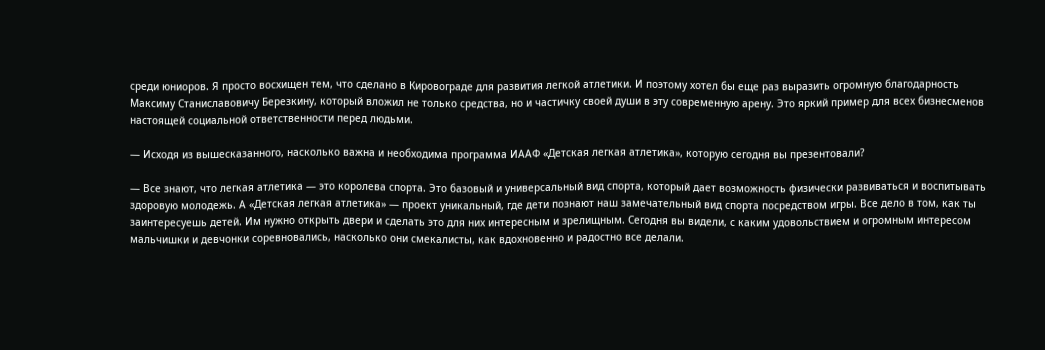среди юниоров. Я просто восхищен тем, что сделано в Кировограде для развития легкой атлетики. И поэтому хотел бы еще раз выразить огромную благодарность Максиму Станиславовичу Березкину, который вложил не только средства, но и частичку своей души в эту современную арену. Это яркий пример для всех бизнесменов настоящей социальной ответственности перед людьми.

— Исходя из вышесказанного, насколько важна и необходима программа ИААФ «Детская легкая атлетика», которую сегодня вы презентовали?

— Все знают, что легкая атлетика — это королева спорта. Это базовый и универсальный вид спорта, который дает возможность физически развиваться и воспитывать здоровую молодежь. А «Детская легкая атлетика» — проект уникальный, где дети познают наш замечательный вид спорта посредством игры. Все дело в том, как ты заинтересуешь детей. Им нужно открыть двери и сделать это для них интересным и зрелищным. Сегодня вы видели, с каким удовольствием и огромным интересом мальчишки и девчонки соревновались, насколько они смекалисты, как вдохновенно и радостно все делали.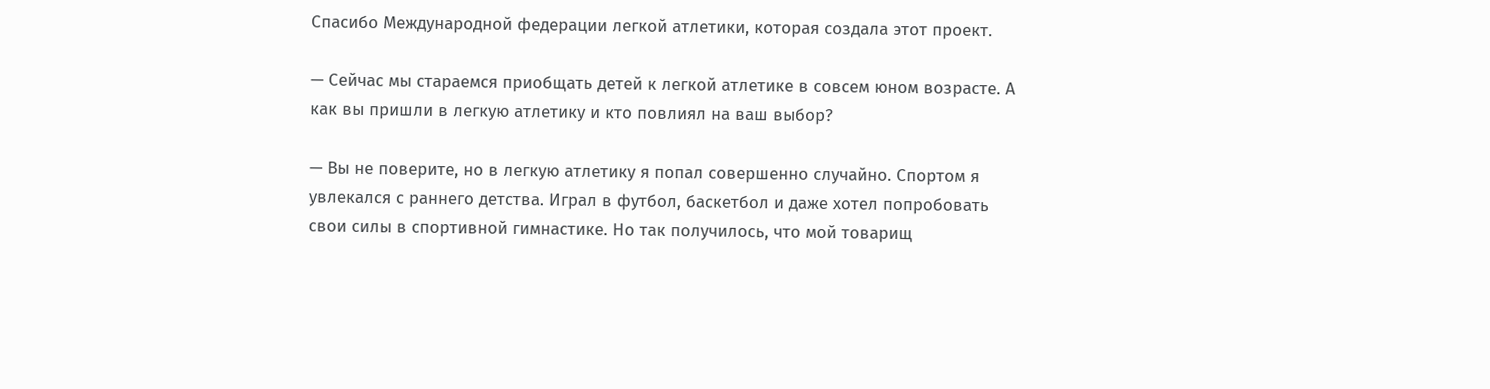Спасибо Международной федерации легкой атлетики, которая создала этот проект.

— Сейчас мы стараемся приобщать детей к легкой атлетике в совсем юном возрасте. А как вы пришли в легкую атлетику и кто повлиял на ваш выбор?

— Вы не поверите, но в легкую атлетику я попал совершенно случайно. Спортом я увлекался с раннего детства. Играл в футбол, баскетбол и даже хотел попробовать свои силы в спортивной гимнастике. Но так получилось, что мой товарищ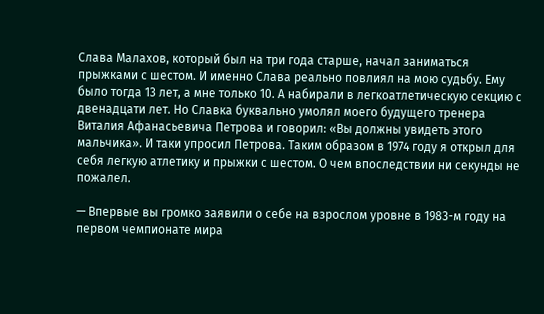Слава Малахов, который был на три года старше, начал заниматься прыжками с шестом. И именно Слава реально повлиял на мою судьбу. Ему было тогда 13 лет, а мне только 10. А набирали в легкоатлетическую секцию с двенадцати лет. Но Славка буквально умолял моего будущего тренера Виталия Афанасьевича Петрова и говорил: «Вы должны увидеть этого мальчика». И таки упросил Петрова. Таким образом в 1974 году я открыл для себя легкую атлетику и прыжки с шестом. О чем впоследствии ни секунды не пожалел.

— Впервые вы громко заявили о себе на взрослом уровне в 1983-м году на первом чемпионате мира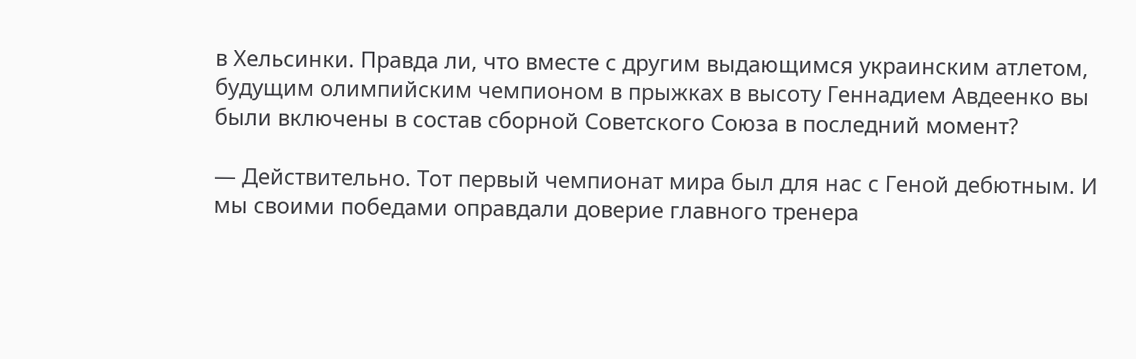в Хельсинки. Правда ли, что вместе с другим выдающимся украинским атлетом, будущим олимпийским чемпионом в прыжках в высоту Геннадием Авдеенко вы были включены в состав сборной Советского Союза в последний момент?

— Действительно. Тот первый чемпионат мира был для нас с Геной дебютным. И мы своими победами оправдали доверие главного тренера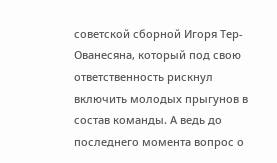советской сборной Игоря Тер-Ованесяна, который под свою ответственность рискнул включить молодых прыгунов в состав команды. А ведь до последнего момента вопрос о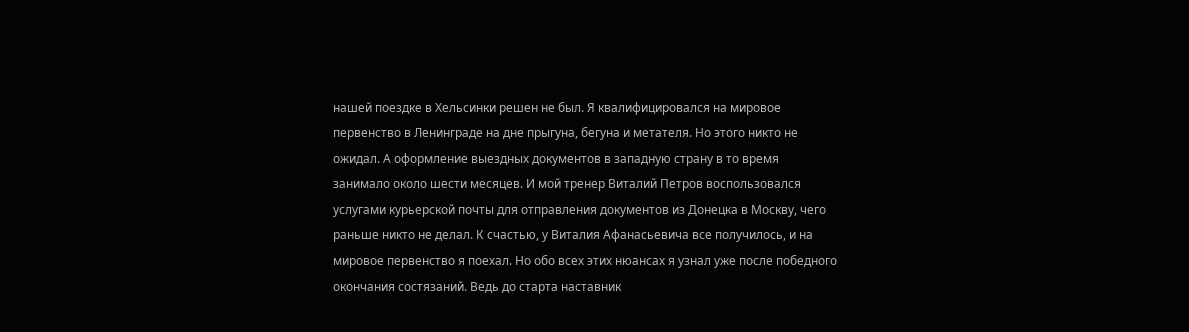нашей поездке в Хельсинки решен не был. Я квалифицировался на мировое первенство в Ленинграде на дне прыгуна, бегуна и метателя. Но этого никто не ожидал. А оформление выездных документов в западную страну в то время занимало около шести месяцев. И мой тренер Виталий Петров воспользовался услугами курьерской почты для отправления документов из Донецка в Москву, чего раньше никто не делал. К счастью, у Виталия Афанасьевича все получилось, и на мировое первенство я поехал. Но обо всех этих нюансах я узнал уже после победного окончания состязаний. Ведь до старта наставник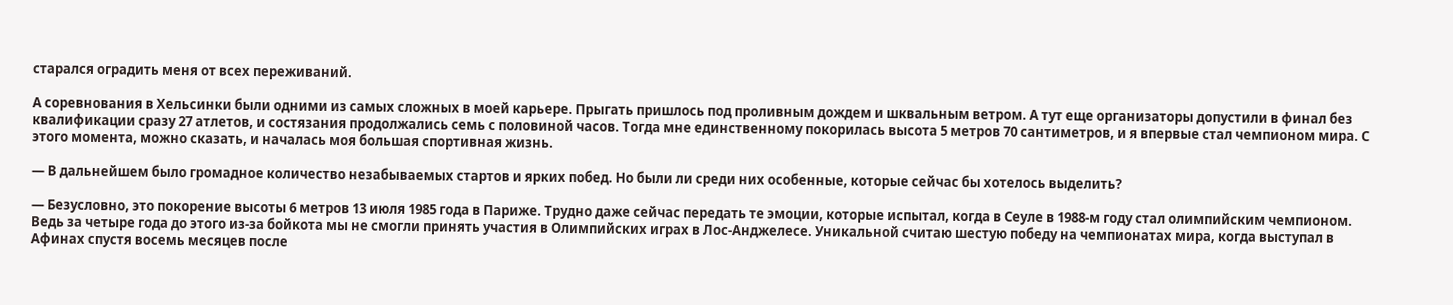старался оградить меня от всех переживаний.

А соревнования в Хельсинки были одними из самых сложных в моей карьере. Прыгать пришлось под проливным дождем и шквальным ветром. А тут еще организаторы допустили в финал без квалификации сразу 27 атлетов, и состязания продолжались семь с половиной часов. Тогда мне единственному покорилась высота 5 метров 70 сантиметров, и я впервые стал чемпионом мира. С этого момента, можно сказать, и началась моя большая спортивная жизнь.

— В дальнейшем было громадное количество незабываемых стартов и ярких побед. Но были ли среди них особенные, которые сейчас бы хотелось выделить?

— Безусловно, это покорение высоты 6 метров 13 июля 1985 года в Париже. Трудно даже сейчас передать те эмоции, которые испытал, когда в Сеуле в 1988-м году стал олимпийским чемпионом. Ведь за четыре года до этого из-за бойкота мы не смогли принять участия в Олимпийских играх в Лос-Анджелесе. Уникальной считаю шестую победу на чемпионатах мира, когда выступал в Афинах спустя восемь месяцев после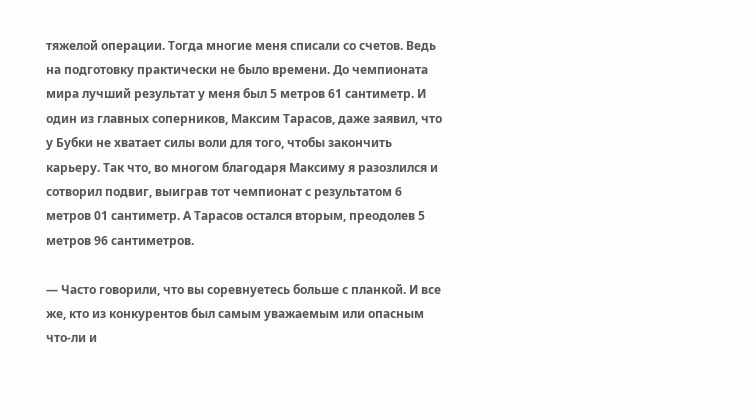тяжелой операции. Тогда многие меня списали со счетов. Ведь на подготовку практически не было времени. До чемпионата мира лучший результат у меня был 5 метров 61 сантиметр. И один из главных соперников, Максим Тарасов, даже заявил, что у Бубки не хватает силы воли для того, чтобы закончить карьеру. Так что, во многом благодаря Максиму я разозлился и сотворил подвиг, выиграв тот чемпионат с результатом 6 метров 01 сантиметр. А Тарасов остался вторым, преодолев 5 метров 96 сантиметров.

— Часто говорили, что вы соревнуетесь больше с планкой. И все же, кто из конкурентов был самым уважаемым или опасным что-ли и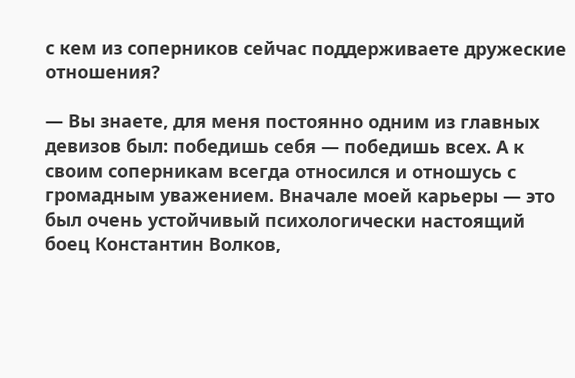с кем из соперников сейчас поддерживаете дружеские отношения?

— Вы знаете, для меня постоянно одним из главных девизов был: победишь себя — победишь всех. А к своим соперникам всегда относился и отношусь с громадным уважением. Вначале моей карьеры — это был очень устойчивый психологически настоящий боец Константин Волков,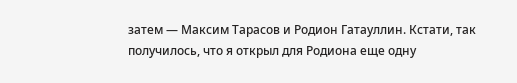затем — Максим Тарасов и Родион Гатауллин. Кстати, так получилось, что я открыл для Родиона еще одну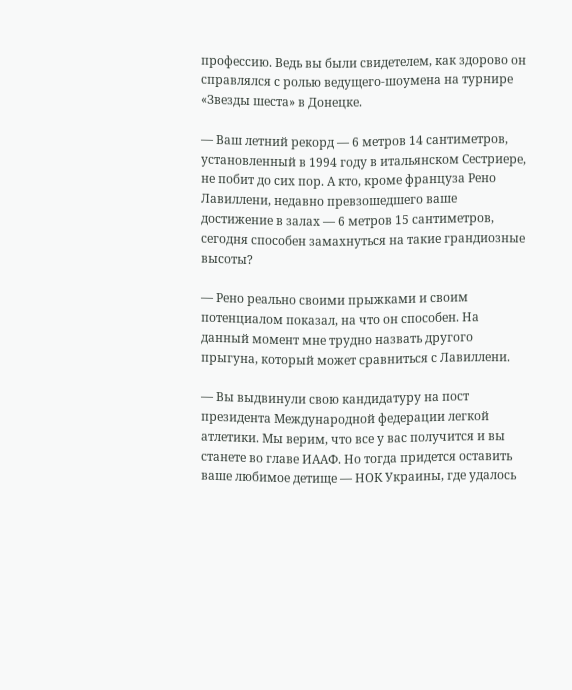профессию. Ведь вы были свидетелем, как здорово он справлялся с ролью ведущего-шоумена на турнире «Звезды шеста» в Донецке.

— Ваш летний рекорд — 6 метров 14 сантиметров, установленный в 1994 году в итальянском Сестриере, не побит до сих пор. А кто, кроме француза Рено Лавиллени, недавно превзошедшего ваше достижение в залах — 6 метров 15 сантиметров, сегодня способен замахнуться на такие грандиозные высоты?

— Рено реально своими прыжками и своим потенциалом показал, на что он способен. На данный момент мне трудно назвать другого прыгуна, который может сравниться с Лавиллени.

— Вы выдвинули свою кандидатуру на пост президента Международной федерации легкой атлетики. Мы верим, что все у вас получится и вы станете во главе ИААФ. Но тогда придется оставить ваше любимое детище — НОК Украины, где удалось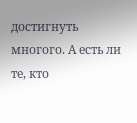достигнуть многого. А есть ли те, кто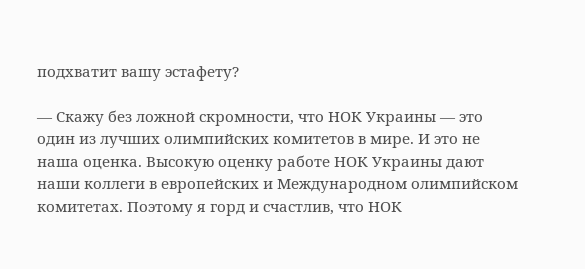подхватит вашу эстафету?

— Скажу без ложной скромности, что НОК Украины — это один из лучших олимпийских комитетов в мире. И это не наша оценка. Высокую оценку работе НОК Украины дают наши коллеги в европейских и Международном олимпийском комитетах. Поэтому я горд и счастлив, что НОК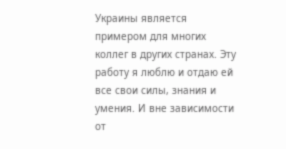Украины является примером для многих коллег в других странах. Эту работу я люблю и отдаю ей все свои силы, знания и умения. И вне зависимости от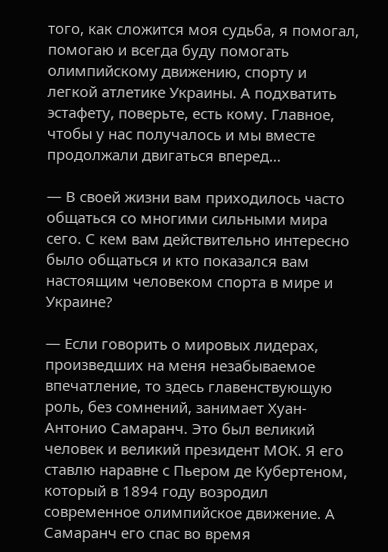того, как сложится моя судьба, я помогал, помогаю и всегда буду помогать олимпийскому движению, спорту и легкой атлетике Украины. А подхватить эстафету, поверьте, есть кому. Главное, чтобы у нас получалось и мы вместе продолжали двигаться вперед…

— В своей жизни вам приходилось часто общаться со многими сильными мира сего. С кем вам действительно интересно было общаться и кто показался вам настоящим человеком спорта в мире и Украине?

— Если говорить о мировых лидерах, произведших на меня незабываемое впечатление, то здесь главенствующую роль, без сомнений, занимает Хуан-Антонио Самаранч. Это был великий человек и великий президент МОК. Я его ставлю наравне с Пьером де Кубертеном, который в 1894 году возродил современное олимпийское движение. А Самаранч его спас во время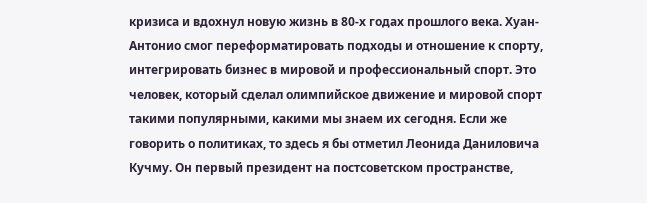кризиса и вдохнул новую жизнь в 80-х годах прошлого века. Хуан-Антонио смог переформатировать подходы и отношение к спорту, интегрировать бизнес в мировой и профессиональный спорт. Это человек, который сделал олимпийское движение и мировой спорт такими популярными, какими мы знаем их сегодня. Если же говорить о политиках, то здесь я бы отметил Леонида Даниловича Кучму. Он первый президент на постсоветском пространстве,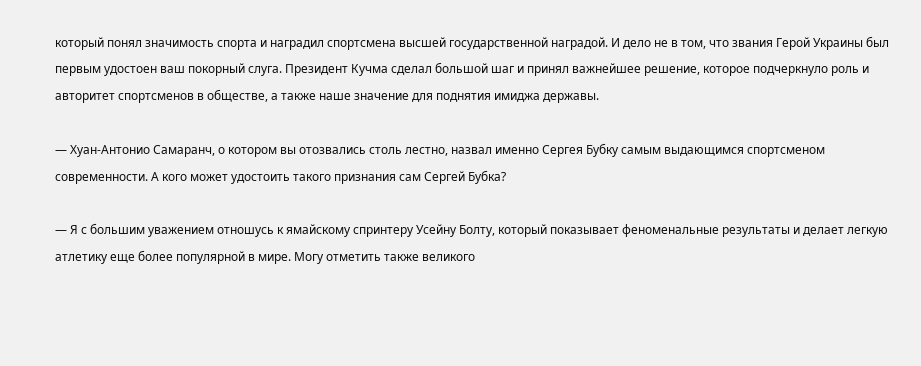который понял значимость спорта и наградил спортсмена высшей государственной наградой. И дело не в том, что звания Герой Украины был первым удостоен ваш покорный слуга. Президент Кучма сделал большой шаг и принял важнейшее решение, которое подчеркнуло роль и авторитет спортсменов в обществе, а также наше значение для поднятия имиджа державы.

— Хуан-Антонио Самаранч, о котором вы отозвались столь лестно, назвал именно Сергея Бубку самым выдающимся спортсменом современности. А кого может удостоить такого признания сам Сергей Бубка?

— Я с большим уважением отношусь к ямайскому спринтеру Усейну Болту, который показывает феноменальные результаты и делает легкую атлетику еще более популярной в мире. Могу отметить также великого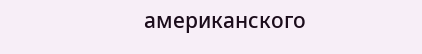американского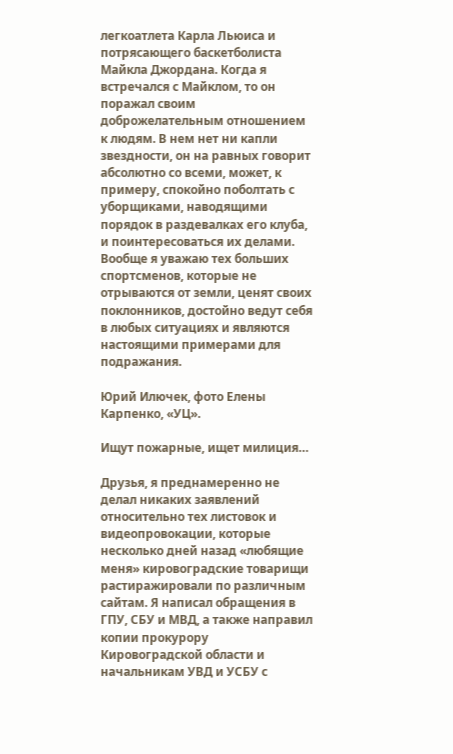легкоатлета Карла Льюиса и потрясающего баскетболиста Майкла Джордана. Когда я встречался с Майклом, то он поражал своим доброжелательным отношением к людям. В нем нет ни капли звездности, он на равных говорит абсолютно со всеми, может, к примеру, спокойно поболтать с уборщиками, наводящими порядок в раздевалках его клуба, и поинтересоваться их делами. Вообще я уважаю тех больших спортсменов, которые не отрываются от земли, ценят своих поклонников, достойно ведут себя в любых ситуациях и являются настоящими примерами для подражания.

Юрий Илючек, фото Елены Карпенко, «УЦ».

Ищут пожарные, ищет милиция…

Друзья, я преднамеренно не делал никаких заявлений относительно тех листовок и видеопровокации, которые несколько дней назад «любящие меня» кировоградские товарищи растиражировали по различным сайтам. Я написал обращения в ГПУ, СБУ и МВД, а также направил копии прокурору Кировоградской области и начальникам УВД и УСБУ с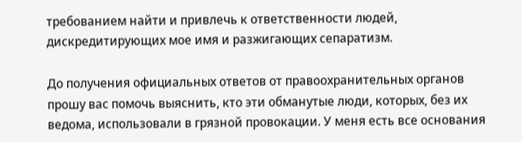требованием найти и привлечь к ответственности людей, дискредитирующих мое имя и разжигающих сепаратизм.

До получения официальных ответов от правоохранительных органов прошу вас помочь выяснить, кто эти обманутые люди, которых, без их ведома, использовали в грязной провокации. У меня есть все основания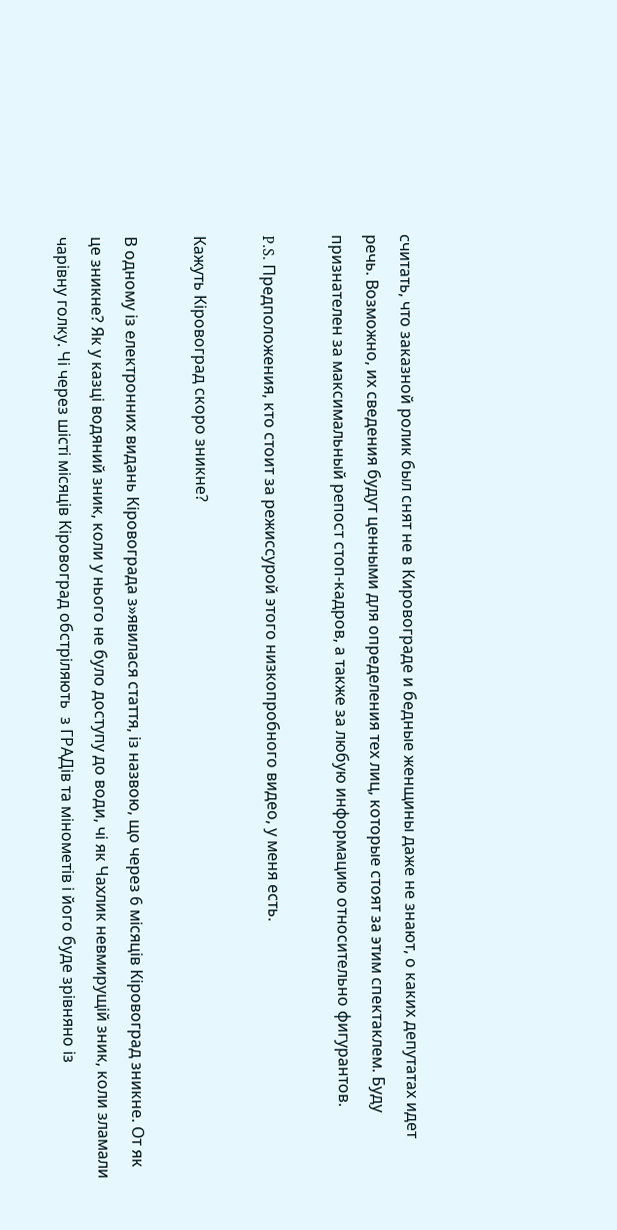считать, что заказной ролик был снят не в Кировограде и бедные женщины даже не знают, о каких депутатах идет речь. Возможно, их сведения будут ценными для определения тех лиц, которые стоят за этим спектаклем. Буду признателен за максимальный репост стоп-кадров, а также за любую информацию относительно фигурантов.

P.S. Предположения, кто стоит за режиссурой этого низкопробного видео, у меня есть.

Кажуть Кіровоград скоро зникне?

В одному із електронних видань Кіровограда з»явилася стаття, із назвою, що через 6 місяців Кіровоград зникне. От як це зникне? Як у казці водяний зник, коли у нього не було доступу до води, чі як Чахлик невмирущій зник, коли зламали чарівну голку. Чі через шісті місяців Кіровоград обстріляють  з ГРАДів та мінометів і його буде зрівняно із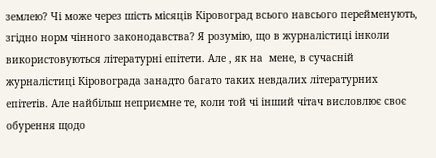землею? Чі може через шість місяців Кіровоград всього навсього перейменують, згідно норм чінного законодавства? Я розумію, що в журналістиці інколи використовуються літературні епітети. Але , як на  мене, в сучасній журналістиці Кіровограда занадто багато таких невдалих літературних епітетів. Але найбільш неприємне те, коли той чі інший чітач висловлює своє обурення щодо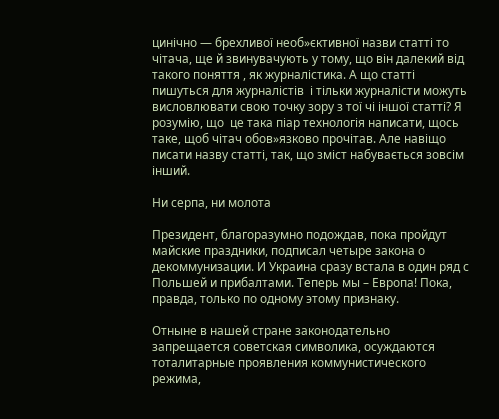цинічно — брехливої необ»єктивної назви статті то чітача, ще й звинувачують у тому, що він далекий від такого поняття , як журналістика. А що статті пишуться для журналістів  і тільки журналісти можуть висловлювати свою точку зору з тої чі іншої статті? Я розумію, що  це така піар технологія написати, щось таке, щоб чітач обов»язково прочітав. Але навіщо писати назву статті, так, що зміст набувається зовсім інший.

Ни серпа, ни молота

Президент, благоразумно подождав, пока пройдут майские праздники, подписал четыре закона о декоммунизации. И Украина сразу встала в один ряд с Польшей и прибалтами. Теперь мы – Европа! Пока, правда, только по одному этому признаку.

Отныне в нашей стране законодательно запрещается советская символика, осуждаются тоталитарные проявления коммунистического режима,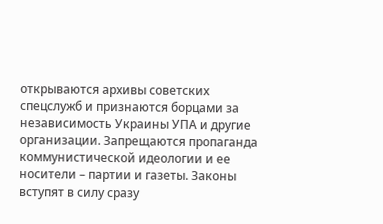открываются архивы советских спецслужб и признаются борцами за независимость Украины УПА и другие организации. Запрещаются пропаганда коммунистической идеологии и ее носители – партии и газеты. Законы вступят в силу сразу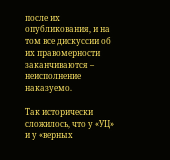после их опубликования, и на том все дискуссии об их правомерности заканчиваются – неисполнение наказуемо.

Так исторически сложилось, что у «УЦ» и у «верных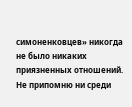симоненковцев» никогда не было никаких приязненных отношений. Не припомню ни среди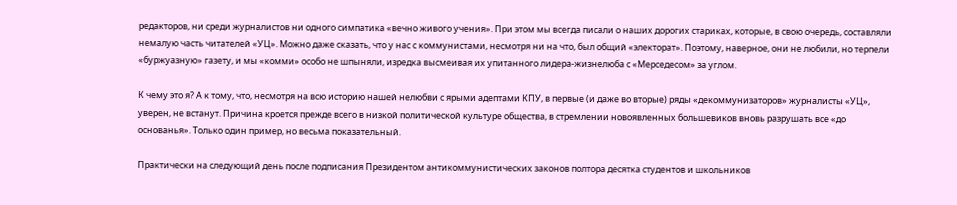редакторов, ни среди журналистов ни одного симпатика «вечно живого учения». При этом мы всегда писали о наших дорогих стариках, которые, в свою очередь, составляли немалую часть читателей «УЦ». Можно даже сказать, что у нас с коммунистами, несмотря ни на что, был общий «электорат». Поэтому, наверное, они не любили, но терпели «буржуазную» газету, и мы «комми» особо не шпыняли, изредка высмеивая их упитанного лидера-жизнелюба с «Мерседесом» за углом.

К чему это я? А к тому, что, несмотря на всю историю нашей нелюбви с ярыми адептами КПУ, в первые (и даже во вторые) ряды «декоммунизаторов» журналисты «УЦ», уверен, не встанут. Причина кроется прежде всего в низкой политической культуре общества, в стремлении новоявленных большевиков вновь разрушать все «до основанья». Только один пример, но весьма показательный.

Практически на следующий день после подписания Президентом антикоммунистических законов полтора десятка студентов и школьников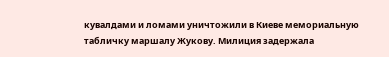кувалдами и ломами уничтожили в Киеве мемориальную табличку маршалу Жукову. Милиция задержала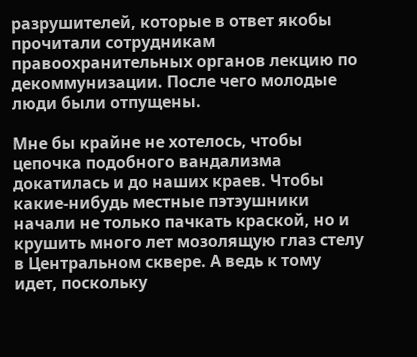разрушителей, которые в ответ якобы прочитали сотрудникам правоохранительных органов лекцию по декоммунизации. После чего молодые люди были отпущены.

Мне бы крайне не хотелось, чтобы цепочка подобного вандализма докатилась и до наших краев. Чтобы какие-нибудь местные пэтэушники начали не только пачкать краской, но и крушить много лет мозолящую глаз стелу в Центральном сквере. А ведь к тому идет, поскольку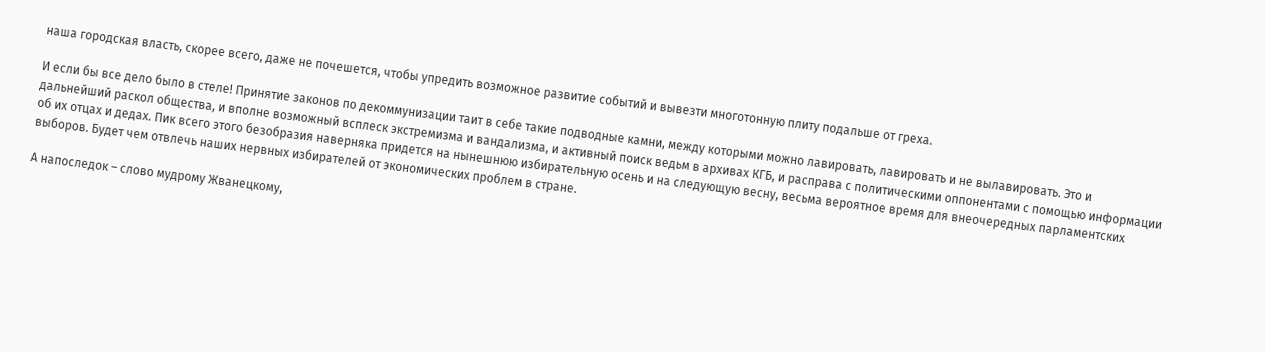наша городская власть, скорее всего, даже не почешется, чтобы упредить возможное развитие событий и вывезти многотонную плиту подальше от греха.

И если бы все дело было в стеле! Принятие законов по декоммунизации таит в себе такие подводные камни, между которыми можно лавировать, лавировать и не вылавировать. Это и дальнейший раскол общества, и вполне возможный всплеск экстремизма и вандализма, и активный поиск ведьм в архивах КГБ, и расправа с политическими оппонентами с помощью информации об их отцах и дедах. Пик всего этого безобразия наверняка придется на нынешнюю избирательную осень и на следующую весну, весьма вероятное время для внеочередных парламентских выборов. Будет чем отвлечь наших нервных избирателей от экономических проблем в стране.

А напоследок – слово мудрому Жванецкому,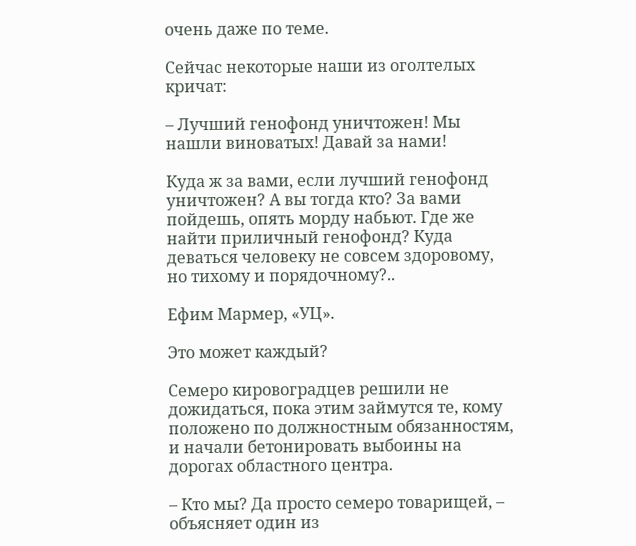очень даже по теме.

Сейчас некоторые наши из оголтелых кричат:

– Лучший генофонд уничтожен! Мы нашли виноватых! Давай за нами!

Куда ж за вами, если лучший генофонд уничтожен? А вы тогда кто? За вами пойдешь, опять морду набьют. Где же найти приличный генофонд? Куда деваться человеку не совсем здоровому, но тихому и порядочному?..

Ефим Мармер, «УЦ».

Это может каждый?

Семеро кировоградцев решили не дожидаться, пока этим займутся те, кому положено по должностным обязанностям, и начали бетонировать выбоины на дорогах областного центра.

– Кто мы? Да просто семеро товарищей, – объясняет один из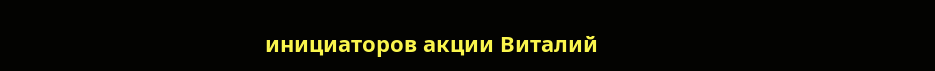инициаторов акции Виталий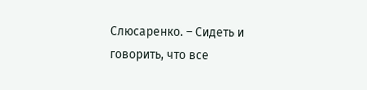Слюсаренко. – Сидеть и говорить, что все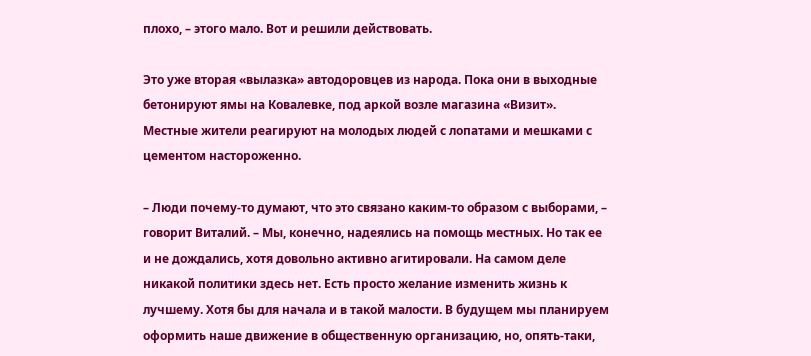плохо, – этого мало. Вот и решили действовать.

Это уже вторая «вылазка» автодоровцев из народа. Пока они в выходные бетонируют ямы на Ковалевке, под аркой возле магазина «Визит». Местные жители реагируют на молодых людей с лопатами и мешками с цементом настороженно.

– Люди почему-то думают, что это связано каким-то образом с выборами, – говорит Виталий. – Мы, конечно, надеялись на помощь местных. Но так ее и не дождались, хотя довольно активно агитировали. На самом деле никакой политики здесь нет. Есть просто желание изменить жизнь к лучшему. Хотя бы для начала и в такой малости. В будущем мы планируем оформить наше движение в общественную организацию, но, опять-таки,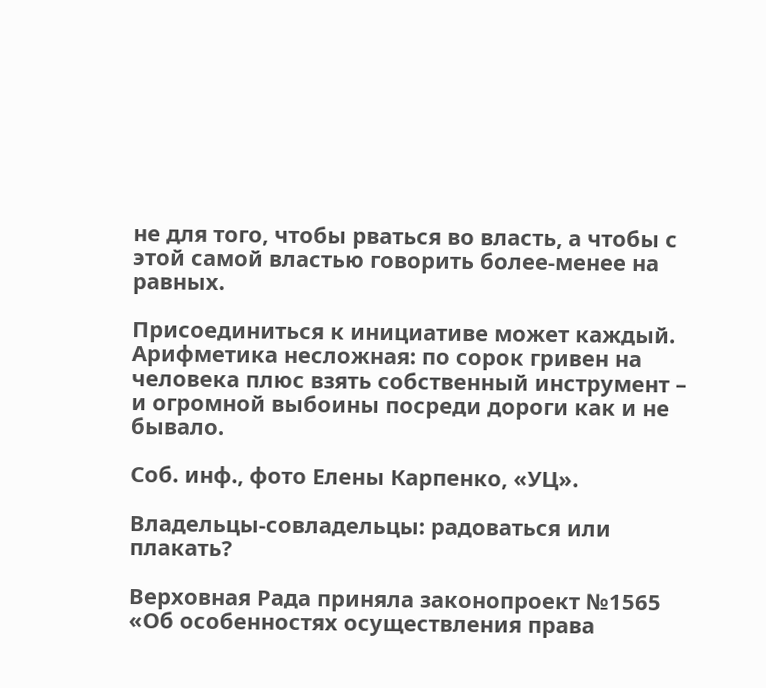не для того, чтобы рваться во власть, а чтобы с этой самой властью говорить более-менее на равных.

Присоединиться к инициативе может каждый. Арифметика несложная: по сорок гривен на человека плюс взять собственный инструмент – и огромной выбоины посреди дороги как и не бывало.

Соб. инф., фото Елены Карпенко, «УЦ».

Владельцы-совладельцы: радоваться или плакать?

Верховная Рада приняла законопроект №1565 «Об особенностях осуществления права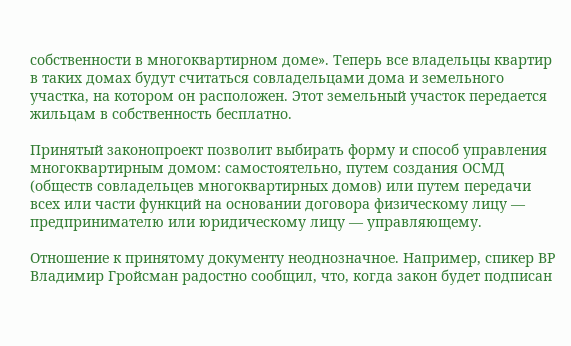собственности в многоквартирном доме». Теперь все владельцы квартир в таких домах будут считаться совладельцами дома и земельного участка, на котором он расположен. Этот земельный участок передается жильцам в собственность бесплатно.

Принятый законопроект позволит выбирать форму и способ управления многоквартирным домом: самостоятельно, путем создания ОСМД (обществ совладельцев многоквартирных домов) или путем передачи всех или части функций на основании договора физическому лицу — предпринимателю или юридическому лицу — управляющему.

Отношение к принятому документу неоднозначное. Например, спикер ВР Владимир Гройсман радостно сообщил, что, когда закон будет подписан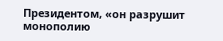Президентом, «он разрушит монополию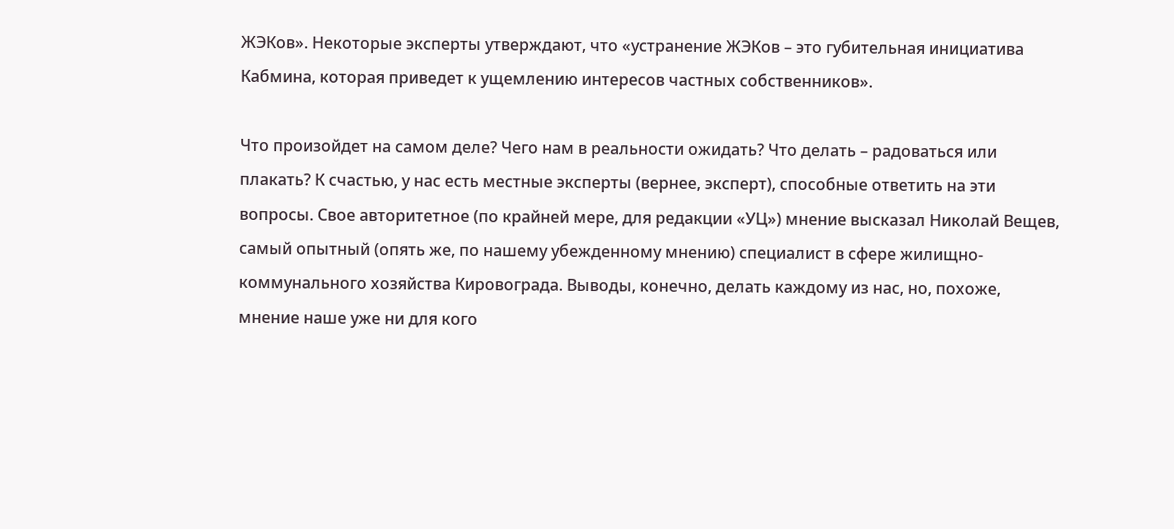ЖЭКов». Некоторые эксперты утверждают, что «устранение ЖЭКов – это губительная инициатива Кабмина, которая приведет к ущемлению интересов частных собственников».

Что произойдет на самом деле? Чего нам в реальности ожидать? Что делать – радоваться или плакать? К счастью, у нас есть местные эксперты (вернее, эксперт), способные ответить на эти вопросы. Свое авторитетное (по крайней мере, для редакции «УЦ») мнение высказал Николай Вещев, самый опытный (опять же, по нашему убежденному мнению) специалист в сфере жилищно-коммунального хозяйства Кировограда. Выводы, конечно, делать каждому из нас, но, похоже, мнение наше уже ни для кого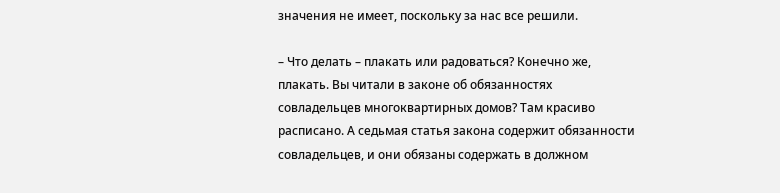значения не имеет, поскольку за нас все решили.

– Что делать – плакать или радоваться? Конечно же, плакать. Вы читали в законе об обязанностях совладельцев многоквартирных домов? Там красиво расписано. А седьмая статья закона содержит обязанности совладельцев, и они обязаны содержать в должном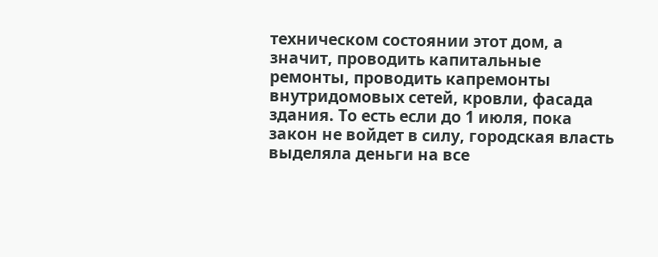техническом состоянии этот дом, а значит, проводить капитальные ремонты, проводить капремонты внутридомовых сетей, кровли, фасада здания. То есть если до 1 июля, пока закон не войдет в силу, городская власть выделяла деньги на все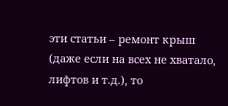эти статьи – ремонт крыш (даже если на всех не хватало, лифтов и т.д.), то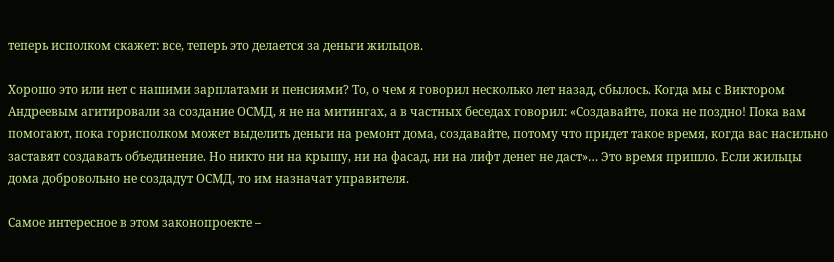теперь исполком скажет: все, теперь это делается за деньги жильцов.

Хорошо это или нет с нашими зарплатами и пенсиями? То, о чем я говорил несколько лет назад, сбылось. Когда мы с Виктором Андреевым агитировали за создание ОСМД, я не на митингах, а в частных беседах говорил: «Создавайте, пока не поздно! Пока вам помогают, пока горисполком может выделить деньги на ремонт дома, создавайте, потому что придет такое время, когда вас насильно заставят создавать объединение. Но никто ни на крышу, ни на фасад, ни на лифт денег не даст»… Это время пришло. Если жильцы дома добровольно не создадут ОСМД, то им назначат управителя.

Самое интересное в этом законопроекте –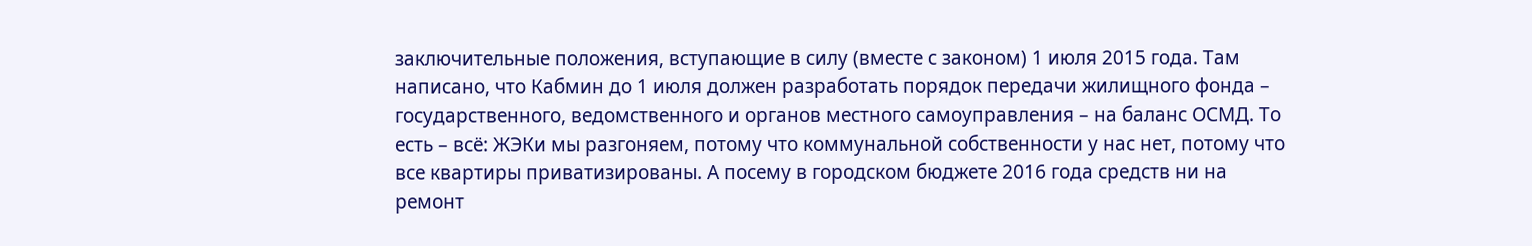заключительные положения, вступающие в силу (вместе с законом) 1 июля 2015 года. Там написано, что Кабмин до 1 июля должен разработать порядок передачи жилищного фонда – государственного, ведомственного и органов местного самоуправления – на баланс ОСМД. То есть – всё: ЖЭКи мы разгоняем, потому что коммунальной собственности у нас нет, потому что все квартиры приватизированы. А посему в городском бюджете 2016 года средств ни на ремонт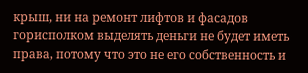крыш, ни на ремонт лифтов и фасадов горисполком выделять деньги не будет иметь права, потому что это не его собственность и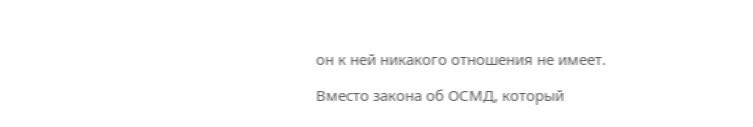он к ней никакого отношения не имеет.

Вместо закона об ОСМД, который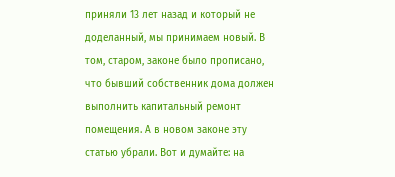приняли 13 лет назад и который не доделанный, мы принимаем новый. В том, старом, законе было прописано, что бывший собственник дома должен выполнить капитальный ремонт помещения. А в новом законе эту статью убрали. Вот и думайте: на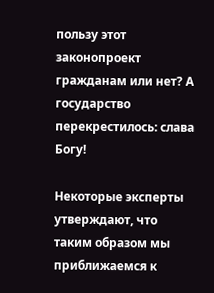пользу этот законопроект гражданам или нет? А государство перекрестилось: слава Богу!

Некоторые эксперты утверждают, что таким образом мы приближаемся к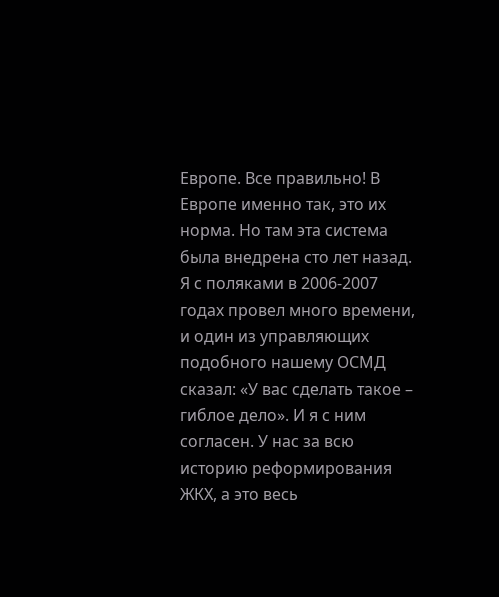Европе. Все правильно! В Европе именно так, это их норма. Но там эта система была внедрена сто лет назад. Я с поляками в 2006-2007 годах провел много времени, и один из управляющих подобного нашему ОСМД сказал: «У вас сделать такое – гиблое дело». И я с ним согласен. У нас за всю историю реформирования ЖКХ, а это весь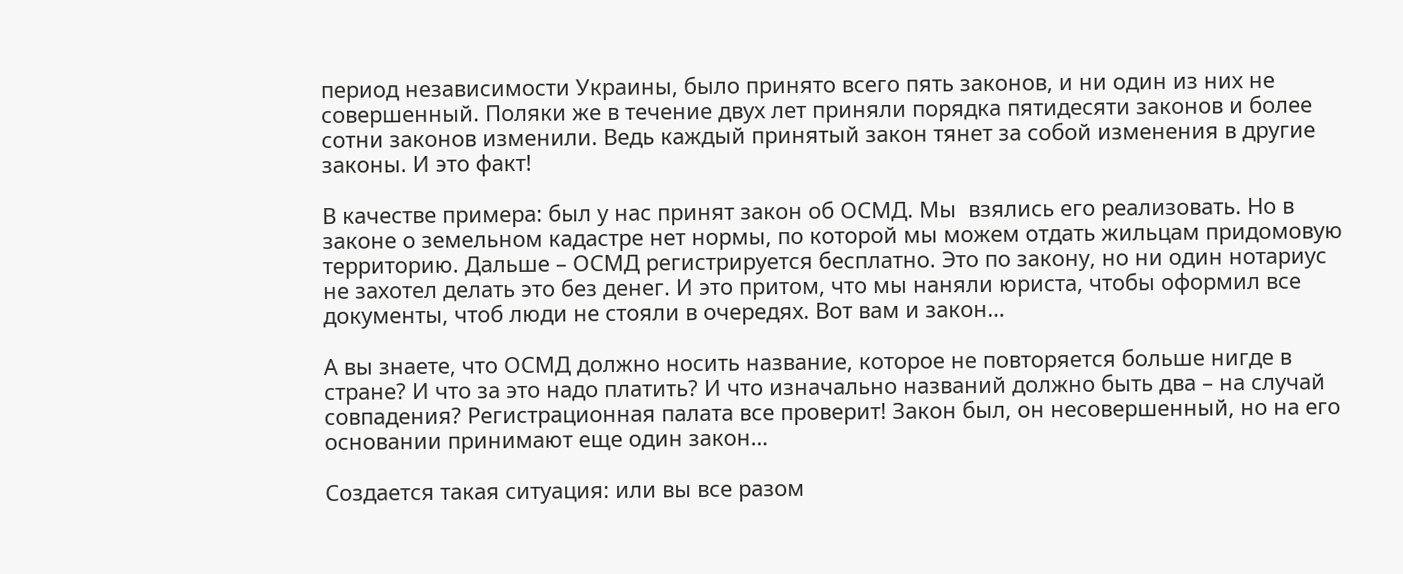период независимости Украины, было принято всего пять законов, и ни один из них не совершенный. Поляки же в течение двух лет приняли порядка пятидесяти законов и более сотни законов изменили. Ведь каждый принятый закон тянет за собой изменения в другие законы. И это факт!

В качестве примера: был у нас принят закон об ОСМД. Мы  взялись его реализовать. Но в законе о земельном кадастре нет нормы, по которой мы можем отдать жильцам придомовую территорию. Дальше – ОСМД регистрируется бесплатно. Это по закону, но ни один нотариус не захотел делать это без денег. И это притом, что мы наняли юриста, чтобы оформил все документы, чтоб люди не стояли в очередях. Вот вам и закон…

А вы знаете, что ОСМД должно носить название, которое не повторяется больше нигде в стране? И что за это надо платить? И что изначально названий должно быть два – на случай совпадения? Регистрационная палата все проверит! Закон был, он несовершенный, но на его основании принимают еще один закон…

Создается такая ситуация: или вы все разом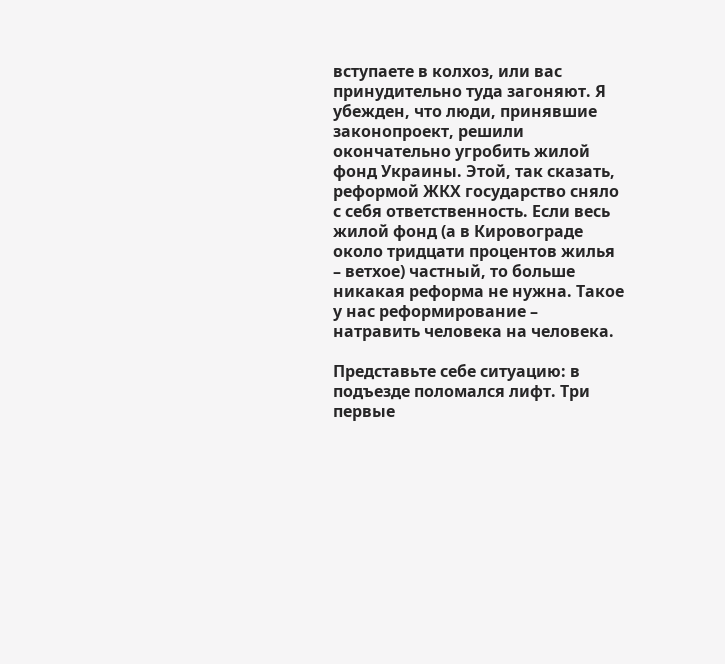вступаете в колхоз, или вас принудительно туда загоняют. Я убежден, что люди, принявшие законопроект, решили окончательно угробить жилой фонд Украины. Этой, так сказать, реформой ЖКХ государство сняло с себя ответственность. Если весь жилой фонд (а в Кировограде около тридцати процентов жилья – ветхое) частный, то больше никакая реформа не нужна. Такое у нас реформирование – натравить человека на человека.

Представьте себе ситуацию: в подъезде поломался лифт. Три первые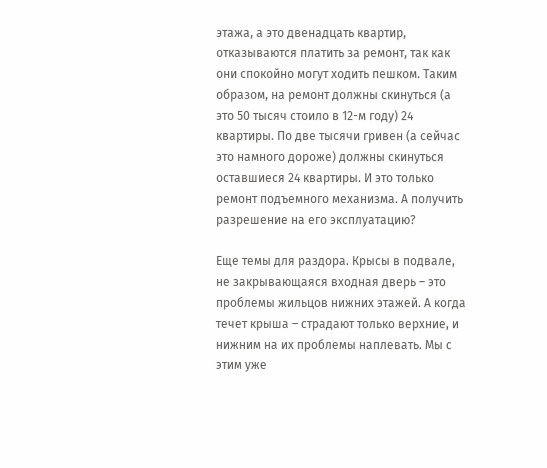этажа, а это двенадцать квартир, отказываются платить за ремонт, так как они спокойно могут ходить пешком. Таким образом, на ремонт должны скинуться (а это 50 тысяч стоило в 12-м году) 24 квартиры. По две тысячи гривен (а сейчас это намного дороже) должны скинуться оставшиеся 24 квартиры. И это только ремонт подъемного механизма. А получить разрешение на его эксплуатацию?

Еще темы для раздора. Крысы в подвале, не закрывающаяся входная дверь – это проблемы жильцов нижних этажей. А когда течет крыша – страдают только верхние, и нижним на их проблемы наплевать. Мы с этим уже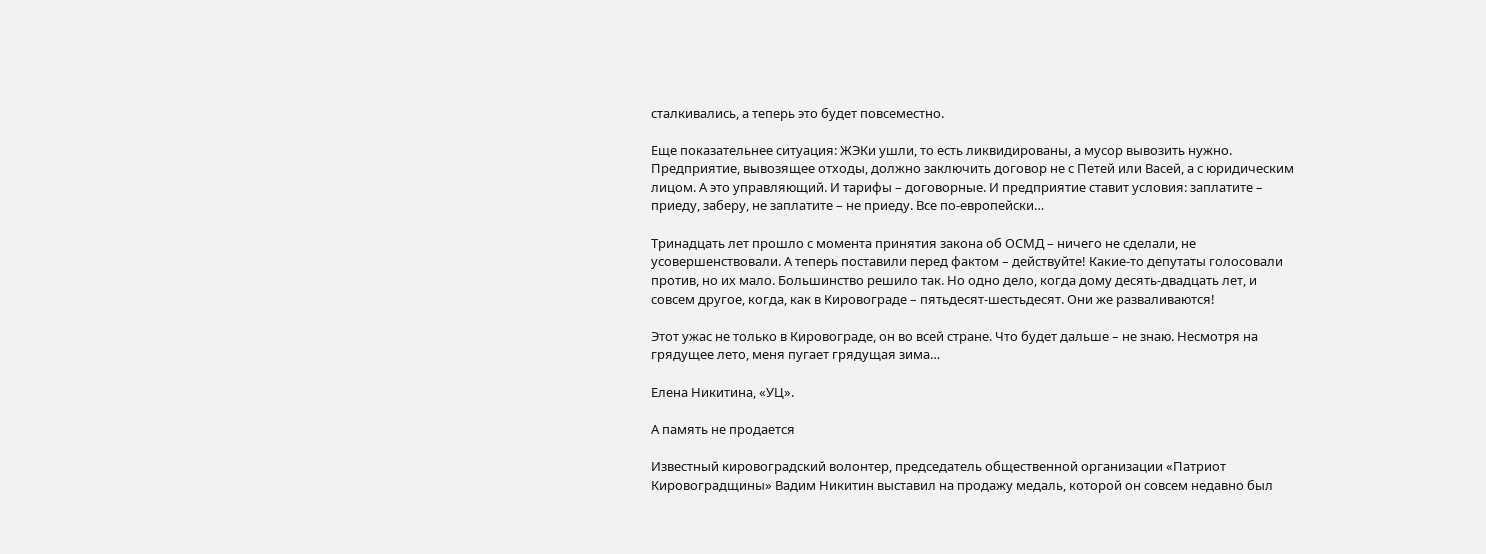сталкивались, а теперь это будет повсеместно.

Еще показательнее ситуация: ЖЭКи ушли, то есть ликвидированы, а мусор вывозить нужно. Предприятие, вывозящее отходы, должно заключить договор не с Петей или Васей, а с юридическим лицом. А это управляющий. И тарифы – договорные. И предприятие ставит условия: заплатите – приеду, заберу, не заплатите – не приеду. Все по-европейски…

Тринадцать лет прошло с момента принятия закона об ОСМД – ничего не сделали, не усовершенствовали. А теперь поставили перед фактом – действуйте! Какие-то депутаты голосовали против, но их мало. Большинство решило так. Но одно дело, когда дому десять-двадцать лет, и совсем другое, когда, как в Кировограде – пятьдесят-шестьдесят. Они же разваливаются!

Этот ужас не только в Кировограде, он во всей стране. Что будет дальше – не знаю. Несмотря на грядущее лето, меня пугает грядущая зима…

Елена Никитина, «УЦ».

А память не продается

Известный кировоградский волонтер, председатель общественной организации «Патриот Кировоградщины» Вадим Никитин выставил на продажу медаль, которой он совсем недавно был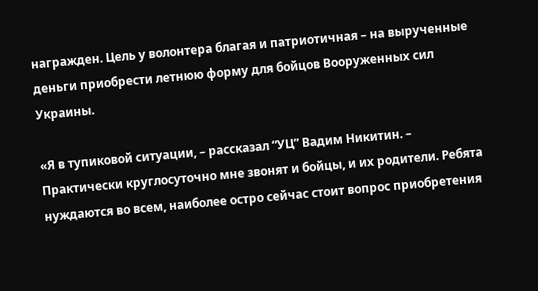награжден. Цель у волонтера благая и патриотичная – на вырученные деньги приобрести летнюю форму для бойцов Вооруженных сил Украины.

«Я в тупиковой ситуации, – рассказал “УЦ” Вадим Никитин. – Практически круглосуточно мне звонят и бойцы, и их родители. Ребята нуждаются во всем, наиболее остро сейчас стоит вопрос приобретения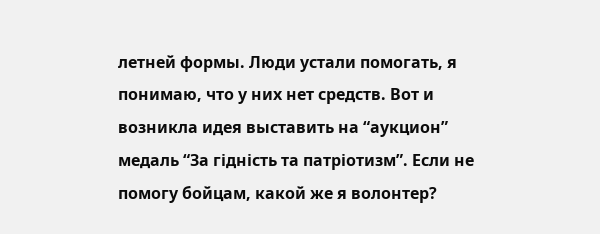летней формы. Люди устали помогать, я понимаю, что у них нет средств. Вот и возникла идея выставить на “аукцион” медаль “За гідність та патріотизм”. Если не помогу бойцам, какой же я волонтер?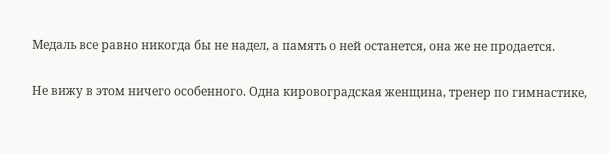Медаль все равно никогда бы не надел, а память о ней останется, она же не продается.

Не вижу в этом ничего особенного. Одна кировоградская женщина, тренер по гимнастике,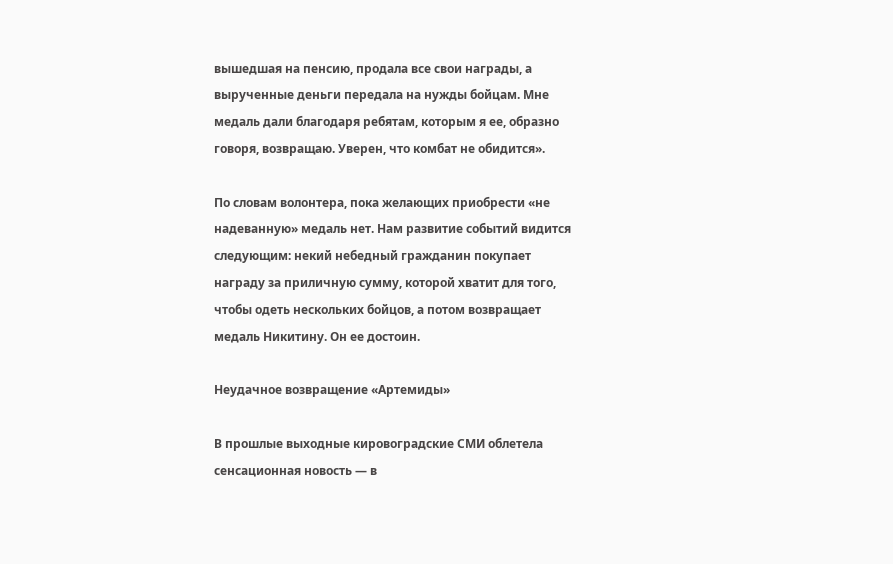вышедшая на пенсию, продала все свои награды, а вырученные деньги передала на нужды бойцам. Мне медаль дали благодаря ребятам, которым я ее, образно говоря, возвращаю. Уверен, что комбат не обидится».

По словам волонтера, пока желающих приобрести «не надеванную» медаль нет. Нам развитие событий видится следующим: некий небедный гражданин покупает награду за приличную сумму, которой хватит для того, чтобы одеть нескольких бойцов, а потом возвращает медаль Никитину. Он ее достоин.

Неудачное возвращение «Артемиды»

В прошлые выходные кировоградские СМИ облетела сенсационная новость — в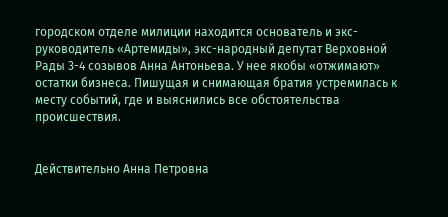городском отделе милиции находится основатель и экс-руководитель «Артемиды», экс-народный депутат Верховной Рады 3-4 созывов Анна Антоньева. У нее якобы «отжимают» остатки бизнеса. Пишущая и снимающая братия устремилась к месту событий, где и выяснились все обстоятельства происшествия.


Действительно Анна Петровна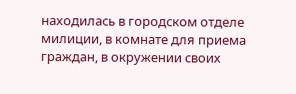находилась в городском отделе милиции, в комнате для приема граждан, в окружении своих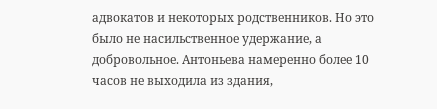адвокатов и некоторых родственников. Но это было не насильственное удержание, а добровольное. Антоньева намеренно более 10 часов не выходила из здания,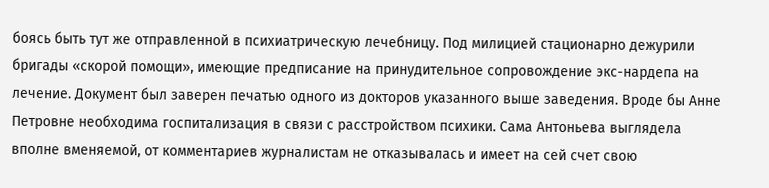боясь быть тут же отправленной в психиатрическую лечебницу. Под милицией стационарно дежурили бригады «скорой помощи», имеющие предписание на принудительное сопровождение экс-нардепа на лечение. Документ был заверен печатью одного из докторов указанного выше заведения. Вроде бы Анне Петровне необходима госпитализация в связи с расстройством психики. Сама Антоньева выглядела вполне вменяемой, от комментариев журналистам не отказывалась и имеет на сей счет свою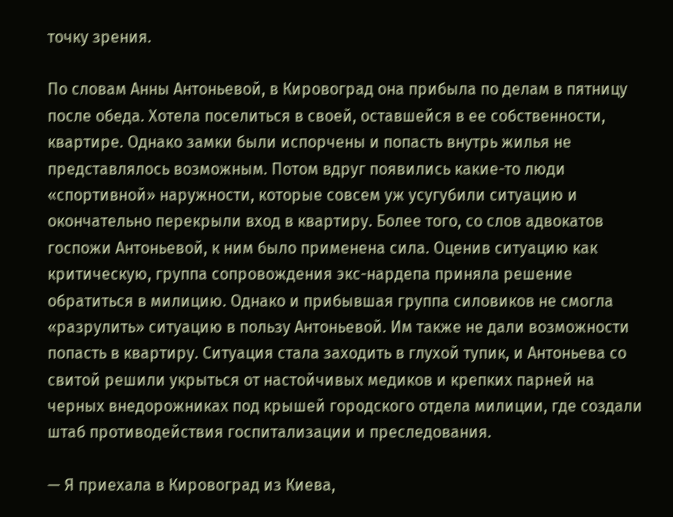точку зрения.

По словам Анны Антоньевой, в Кировоград она прибыла по делам в пятницу после обеда. Хотела поселиться в своей, оставшейся в ее собственности, квартире. Однако замки были испорчены и попасть внутрь жилья не представлялось возможным. Потом вдруг появились какие-то люди «спортивной» наружности, которые совсем уж усугубили ситуацию и окончательно перекрыли вход в квартиру. Более того, со слов адвокатов госпожи Антоньевой, к ним было применена сила. Оценив ситуацию как критическую, группа сопровождения экс-нардепа приняла решение обратиться в милицию. Однако и прибывшая группа силовиков не смогла «разрулить» ситуацию в пользу Антоньевой. Им также не дали возможности попасть в квартиру. Ситуация стала заходить в глухой тупик, и Антоньева со свитой решили укрыться от настойчивых медиков и крепких парней на черных внедорожниках под крышей городского отдела милиции, где создали штаб противодействия госпитализации и преследования.

— Я приехала в Кировоград из Киева,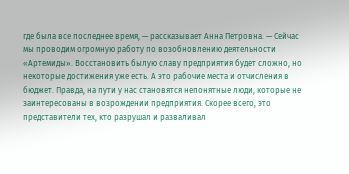где была все последнее время, — рассказывает Анна Петровна. — Сейчас мы проводим огромную работу по возобновлению деятельности «Артемиды». Восстановить былую славу предприятия будет сложно, но некоторые достижения уже есть. А это рабочие места и отчисления в бюджет. Правда, на пути у нас становятся непонятные люди, которые не заинтересованы в возрождении предприятия. Скорее всего, это представители тех, кто разрушал и разваливал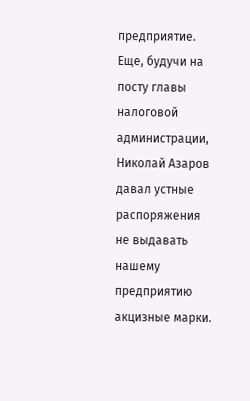предприятие. Еще, будучи на посту главы налоговой администрации, Николай Азаров давал устные распоряжения не выдавать нашему предприятию акцизные марки.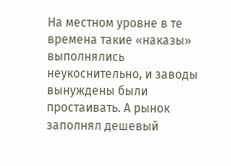На местном уровне в те времена такие «наказы» выполнялись неукоснительно, и заводы вынуждены были простаивать. А рынок заполнял дешевый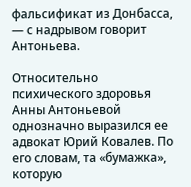фальсификат из Донбасса, — с надрывом говорит Антоньева.

Относительно психического здоровья Анны Антоньевой однозначно выразился ее адвокат Юрий Ковалев. По его словам, та «бумажка», которую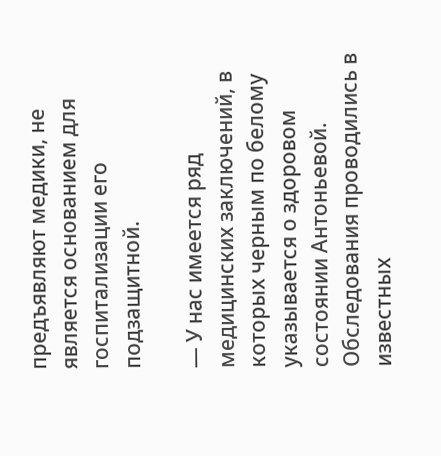предъявляют медики, не является основанием для госпитализации его подзащитной.

— У нас имеется ряд медицинских заключений, в которых черным по белому указывается о здоровом состоянии Антоньевой. Обследования проводились в известных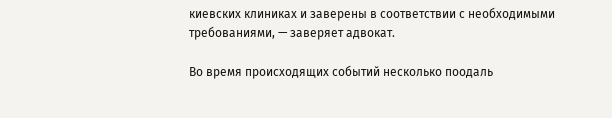киевских клиниках и заверены в соответствии с необходимыми требованиями, — заверяет адвокат.

Во время происходящих событий несколько поодаль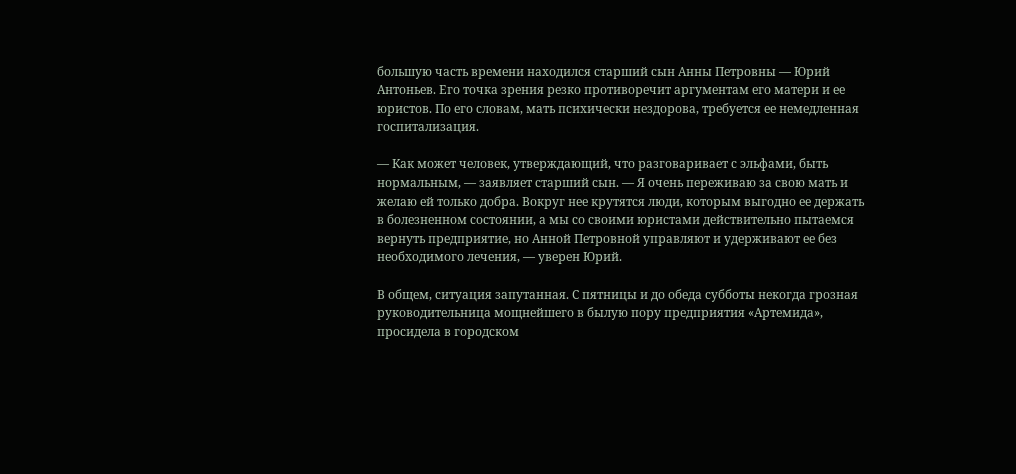большую часть времени находился старший сын Анны Петровны — Юрий Антоньев. Его точка зрения резко противоречит аргументам его матери и ее юристов. По его словам, мать психически нездорова, требуется ее немедленная госпитализация.

— Как может человек, утверждающий, что разговаривает с эльфами, быть нормальным, — заявляет старший сын. — Я очень переживаю за свою мать и желаю ей только добра. Вокруг нее крутятся люди, которым выгодно ее держать в болезненном состоянии, а мы со своими юристами действительно пытаемся вернуть предприятие, но Анной Петровной управляют и удерживают ее без необходимого лечения, — уверен Юрий.

В общем, ситуация запутанная. С пятницы и до обеда субботы некогда грозная руководительница мощнейшего в былую пору предприятия «Артемида», просидела в городском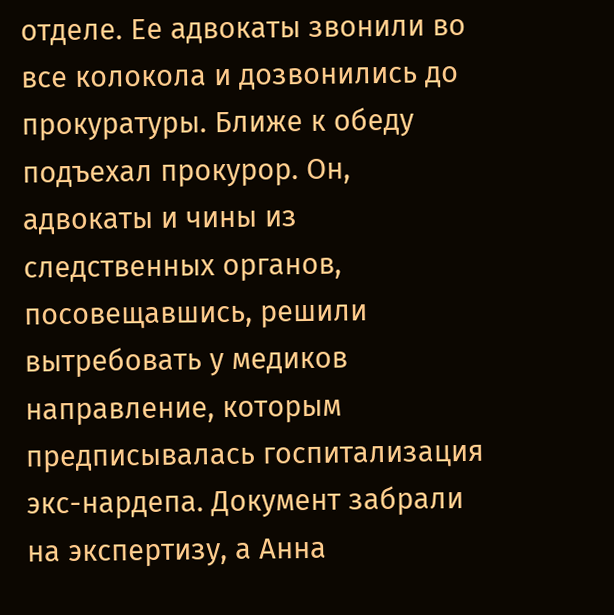отделе. Ее адвокаты звонили во все колокола и дозвонились до прокуратуры. Ближе к обеду подъехал прокурор. Он, адвокаты и чины из следственных органов, посовещавшись, решили вытребовать у медиков направление, которым предписывалась госпитализация экс-нардепа. Документ забрали на экспертизу, а Анна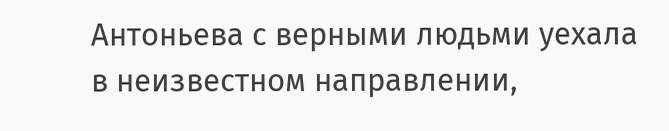Антоньева с верными людьми уехала в неизвестном направлении,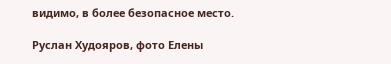видимо, в более безопасное место.

Руслан Худояров, фото Елены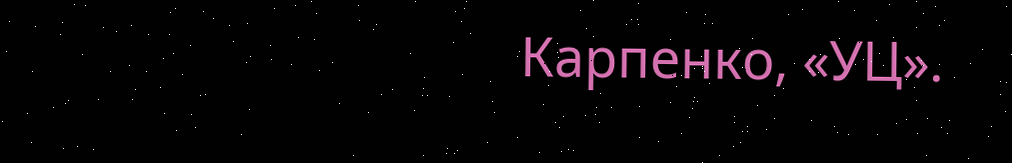Карпенко, «УЦ».